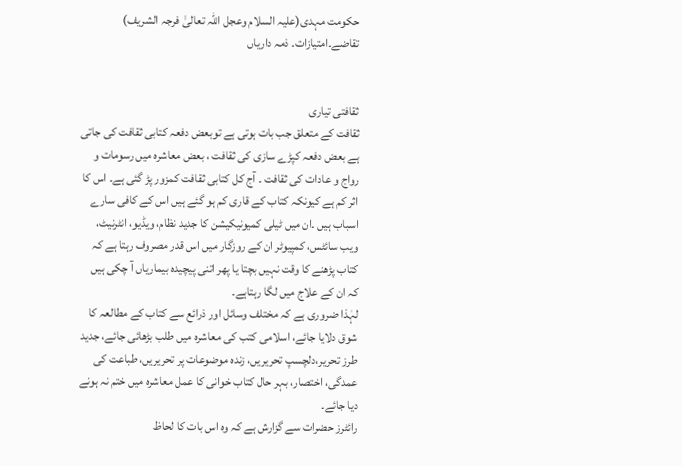حکومت مہدی(علیہ السلام وعجل اللہ تعالیٰ فرجہ الشریف)
تقاضے۔امتیازات۔ ذمہ داریاں


ثقافتی تیاری
ثقافت کے متعلق جب بات ہوتی ہے توبعض دفعہ کتابی ثقافت کی جاتی ہے بعض دفعہ کپڑے سازی کی ثقافت ، بعض معاشرہ میں رسومات و رواج و عادات کی ثقافت ۔ آج کل کتابی ثقافت کمزور پڑ گئی ہے۔ اس کا اثر کم ہے کیونکہ کتاب کے قاری کم ہو گئے ہیں اس کے کافی سارے اسباب ہیں ۔ان میں ٹیلی کمیونیکیشن کا جدید نظام، ویڈیو، انٹرنیٹ، ویب سائٹس، کمپیوٹر ان کے روزگار میں اس قدر مصروف رہتا ہے کہ کتاب پڑھنے کا وقت نہیں بچتا یا پھر اتنی پیچیدہ بیماریاں آ چکی ہیں کہ ان کے علاج میں لگا رہتاہے۔
لہٰذا ضروری ہے کہ مختلف وسائل اور ذرائع سے کتاب کے مطالعہ کا شوق دلایا جائے، اسلامی کتب کی معاشرہ میں طلب بڑھائی جائے، جدید طرز تحریر،دلچسپ تحریریں، زندہ موضوعات پر تحریریں، طباعت کی عمدگی، اختصار، بہر حال کتاب خوانی کا عمل معاشرہ میں ختم نہ ہونے دیا جائے۔
رائٹرز حضرات سے گزارش ہے کہ وہ اس بات کا لحاظ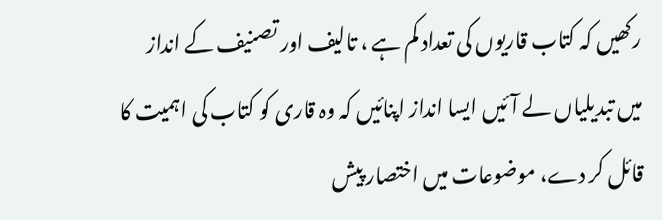رکھیں کہ کتاب قاریوں کی تعداد کم ہے ، تالیف اور تصنیف کے انداز میں تبدیلیاں لے آئیں ایسا انداز اپنائیں کہ وہ قاری کو کتاب کی اہمیت کا قائل کر دے، موضوعات میں اختصار پیش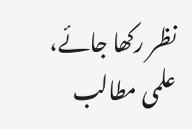نظر رکھا جائے، علمی مطالب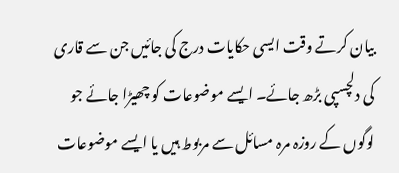بیان کرتے وقت ایسی حکایات درج کی جائیں جن سے قاری کی دلچسپی بڑھ جائے۔ ایسے موضوعات کو چھیڑا جائے جو لوگوں کے روزہ مرہ مسائل سے مربوط ہیں یا ایسے موضوعات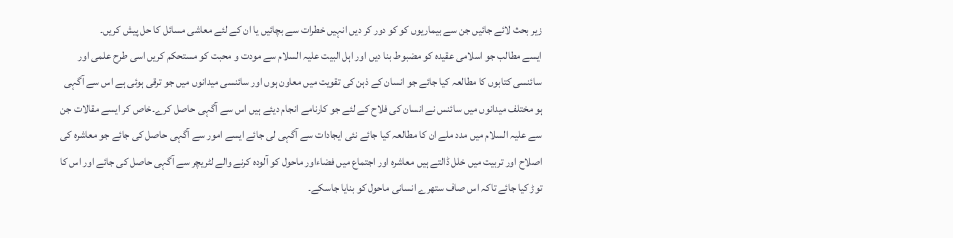زیر بحث لائے جائیں جن سے بیماریوں کو کو دور کر دیں انہیں خطرات سے بچائیں یا ان کے لئے معاشی مسائل کا حل پیش کریں۔
ایسے مطالب جو اسلامی عقیدہ کو مضبوط بنا دیں اور اہل البیت علیہ السلام سے مودت و محبت کو مستحکم کریں اسی طرح علمی اور سائنسی کتابوں کا مطالعہ کیا جائے جو انسان کے ذہن کی تقویت میں معاون ہوں اور سائنسی میدانوں میں جو ترقی ہوئی ہے اس سے آگہی ہو مختلف میدانوں میں سائنس نے انسان کی فلاح کے لئے جو کارنامے انجام دیئے ہیں اس سے آگہی حاصل کرے۔خاص کر ایسے مقالات جن سے علیہ السلام میں مدد ملے ان کا مطالعہ کیا جائے نئی ایجادات سے آگہی لی جائے ایسے امور سے آگہی حاصل کی جائے جو معاشرہ کی اصلاح اور تربیت میں خلل ڈالتے ہیں معاشرہ اور اجتماع میں فضاءاور ماحول کو آلودہ کرنے والے لٹریچر سے آگہی حاصل کی جائے اور اس کا توڑ کیا جائے تاکہ اس صاف ستھرے انسانی ماحول کو بنایا جاسکے۔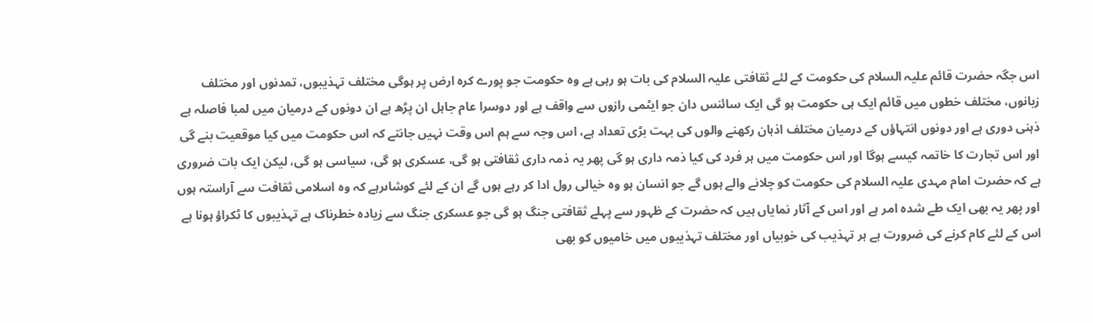اس جگہ حضرت قائم علیہ السلام کی حکومت کے لئے ثقافتی علیہ السلام کی بات ہو رہی ہے وہ حکومت جو پورے کرہ ارض پر ہوگی مختلف تہذیبوں، تمدنوں اور مختلف زبانوں، مختلف خطوں میں قائم ایک ہی حکومت ہو گی ایک سائنس دان جو ایٹمی رازوں سے واقف ہے اور دوسرا عام جاہل ان پڑھ ہے ان دونوں کے درمیان میں لمبا فاصلہ ہے ذہنی دوری ہے اور دونوں انتہاؤں کے درمیان مختلف اذہان رکھنے والوں کی بہت بڑی تعداد ہے، اس وجہ سے ہم اس وقت نہیں جانتے کہ اس حکومت میں کیا موقعیت بنے گی اور اس تجارت کا خاتمہ کیسے ہوگا اور اس حکومت میں ہر فرد کی کیا ذمہ داری ہو گی پھر یہ ذمہ داری ثقافتی ہو گی، عسکری ہو گی، سیاسی ہو گی، لیکن ایک بات ضروری ہے کہ حضرت امام مہدی علیہ السلام کی حکومت کو چلانے والے ہوں گے جو انسان ہو وہ خیالی رول ادا کر رہے ہوں گے ان کے لئے کوشاںرہے کہ وہ اسلامی ثقافت سے آراستہ ہوں اور پھر یہ بھی ایک طے شدہ امر ہے اور اس کے آثار نمایاں ہیں کہ حضرت کے ظہور سے پہلے ثقافتی جنگ ہو گی جو عسکری جنگ سے زیادہ خطرناک ہے تہذیبوں کا ٹکراؤ ہونا ہے اس کے لئے کام کرنے کی ضرورت ہے ہر تہذیب کی خوبیاں اور مختلف تہذیبوں میں خامیوں کو بھی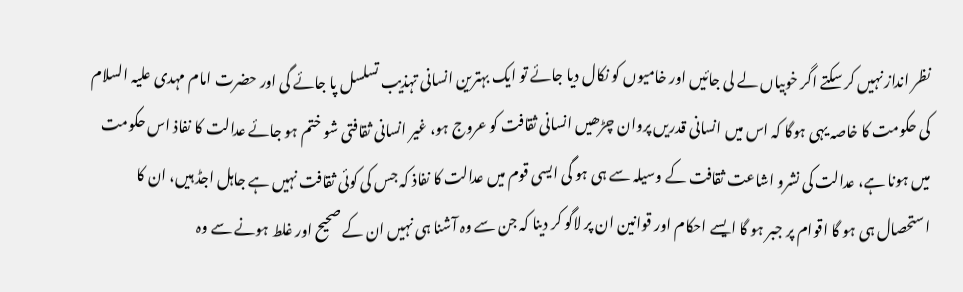نظر انداز نہیں کر سکتے اگر خوبیاں لے لی جائیں اور خامیوں کو نکال دیا جائے تو ایک بہترین انسانی تہذیب تسلسل پا جائے گی اور حضرت امام مہدی علیہ السلام کی حکومت کا خاصہ یہی ہوگا کہ اس میں انسانی قدریں پروان چڑھیں انسانی ثقافت کو عروج ہو، غیر انسانی ثقافتی شو ختم ہو جائے عدالت کا نفاذ اس حکومت میں ہونا ہے، عدالت کی نشرو اشاعت ثقافت کے وسیلہ سے ہی ہو گی ایسی قوم میں عدالت کا نفاذ کہ جس کی کوئی ثقافت نہیں ہے جاہل اجڈ ہیں، ان کا استحصال ہی ہو گا اقوام پر جبر ہو گا ایسے احکام اور قوانین ان پر لاگو کر دینا کہ جن سے وہ آشنا ہی نہیں ان کے صحیح اور غلط ہونے سے وہ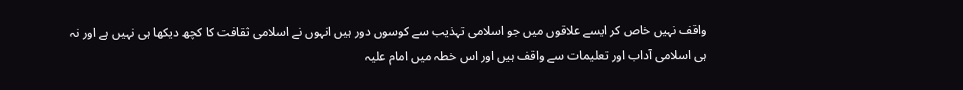واقف نہیں خاص کر ایسے علاقوں میں جو اسلامی تہذیب سے کوسوں دور ہیں انہوں نے اسلامی ثقافت کا کچھ دیکھا ہی نہیں ہے اور نہ ہی اسلامی آداب اور تعلیمات سے واقف ہیں اور اس خطہ میں امام علیہ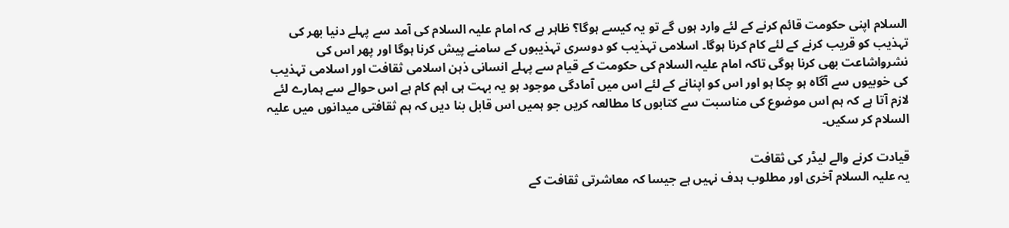السلام اپنی حکومت قائم کرنے کے لئے وارد ہوں گے تو یہ کیسے ہوگا؟ ظاہر ہے کہ امام علیہ السلام کی آمد سے پہلے دنیا بھر کی تہذیب کو قریب کرنے کے لئے کام کرنا ہوگا۔ اسلامی تہذیب کو دوسری تہذیبوں کے سامنے پیش کرنا ہوگا اور پھر اس کی نشرواشاعت بھی کرنا ہوگی تاکہ امام علیہ السلام کی حکومت کے قیام سے پہلے انسانی ذہن اسلامی ثقافت اور اسلامی تہذیب کی خوبیوں سے آگاہ ہو چکا ہو اور اس کو اپنانے کے لئے اس میں آمادگی موجود ہو یہ بہت ہی اہم کام ہے اس حوالے سے ہمارے لئے لازم آتا ہے کہ ہم اس موضوع کی مناسبت سے کتابوں کا مطالعہ کریں جو ہمیں اس قابل بنا دیں کہ ہم ثقافتی میدانوں میں علیہ السلام کر سکیں۔

قیادت کرنے والے لیڈر کی ثقافت
یہ علیہ السلام آخری اور مطلوب ہدف نہیں ہے جیسا کہ معاشرتی ثقافت کے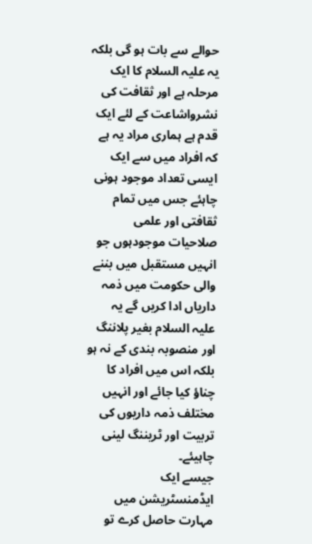حوالے سے بات ہو گی بلکہ یہ علیہ السلام کا ایک مرحلہ ہے اور ثقافت کی نشرواشاعت کے لئے ایک قدم ہے ہماری مراد یہ ہے کہ افراد میں سے ایک ایسی تعداد موجود ہونی چاہئے جس میں تمام ثقافتی اور علمی صلاحیات موجودہوں جو انہیں مستقبل میں بننے والی حکومت میں ذمہ داریاں ادا کریں گے یہ علیہ السلام بغیر پلاننگ اور منصوبہ بندی کے نہ ہو بلکہ اس میں افراد کا چناؤ کیا جائے اور انہیں مختلف ذمہ داریوں کی تربیت اور ٹریننگ لینی چاہیئے۔
جیسے ایک ایڈمنسٹریشن میں مہارت حاصل کرے تو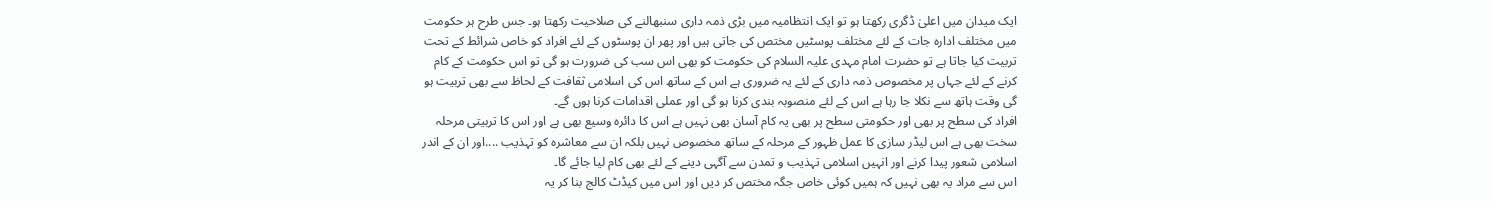ایک میدان میں اعلیٰ ڈگری رکھتا ہو تو ایک انتظامیہ میں بڑی ذمہ داری سنبھالنے کی صلاحیت رکھتا ہو۔ جس طرح ہر حکومت میں مختلف ادارہ جات کے لئے مختلف پوسٹیں مختص کی جاتی ہیں اور پھر ان پوسٹوں کے لئے افراد کو خاص شرائط کے تحت تربیت کیا جاتا ہے تو حضرت امام مہدی علیہ السلام کی حکومت کو بھی اس سب کی ضرورت ہو گی تو اس حکومت کے کام کرنے کے لئے جہاں پر مخصوص ذمہ داری کے لئے یہ ضروری ہے اس کے ساتھ اس کی اسلامی ثقافت کے لحاظ سے بھی تربیت ہو گی وقت ہاتھ سے نکلا جا رہا ہے اس کے لئے منصوبہ بندی کرنا ہو گی اور عملی اقدامات کرنا ہوں گے۔
افراد کی سطح پر بھی اور حکومتی سطح پر بھی یہ کام آسان بھی نہیں ہے اس کا دائرہ وسیع بھی ہے اور اس کا تربیتی مرحلہ سخت بھی ہے اس لیڈر سازی کا عمل ظہور کے مرحلہ کے ساتھ مخصوص نہیں بلکہ ان سے معاشرہ کو تہذیب ....اور ان کے اندر اسلامی شعور پیدا کرنے اور انہیں اسلامی تہذیب و تمدن سے آگہی دینے کے لئے بھی کام لیا جائے گا۔
اس سے مراد یہ بھی نہیں کہ ہمیں کوئی خاص جگہ مختص کر دیں اور اس میں کیڈٹ کالج بنا کر یہ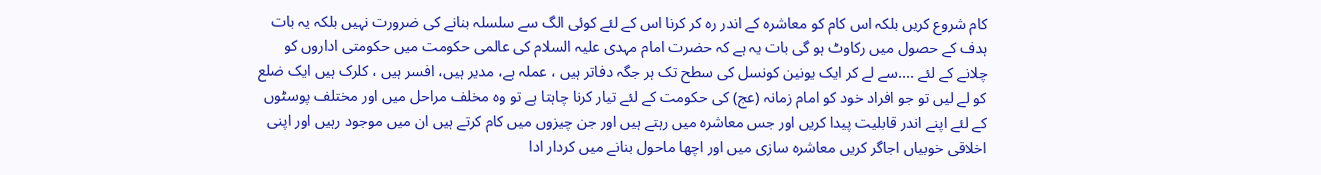کام شروع کریں بلکہ اس کام کو معاشرہ کے اندر رہ کر کرنا اس کے لئے کوئی الگ سے سلسلہ بنانے کی ضرورت نہیں بلکہ یہ بات ہدف کے حصول میں رکاوٹ ہو گی بات یہ ہے کہ حضرت امام مہدی علیہ السلام کی عالمی حکومت میں حکومتی اداروں کو چلانے کے لئے ....سے لے کر ایک یونین کونسل کی سطح تک ہر جگہ دفاتر ہیں ، عملہ ہے، مدیر ہیں، افسر ہیں ، کلرک ہیں ایک ضلع کو لے لیں تو جو افراد خود کو امام زمانہ (عج) کی حکومت کے لئے تیار کرنا چاہتا ہے تو وہ مخلف مراحل میں اور مختلف پوسٹوں کے لئے اپنے اندر قابلیت پیدا کریں اور جس معاشرہ میں رہتے ہیں اور جن چیزوں میں کام کرتے ہیں ان میں موجود رہیں اور اپنی اخلاقی خوبیاں اجاگر کریں معاشرہ سازی میں اور اچھا ماحول بنانے میں کردار ادا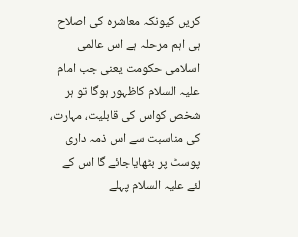کریں کیونکہ معاشرہ کی اصلاح ہی اہم مرحلہ ہے اس عالمی اسلامی حکومت یعنی جب امام علیہ السلام کاظہور ہوگا تو ہر شخص کواس کی قابلیت، مہارت، کی مناسبت سے اس ذمہ داری پوسٹ پر بٹھایاجائے گا اس کے لئے علیہ السلام پہلے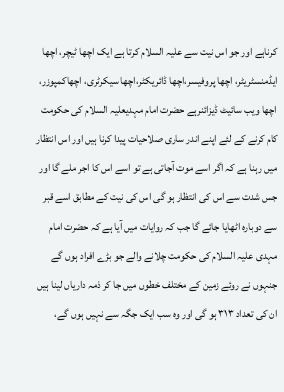کرناہے اور جو اس نیت سے علیہ السلام کرتا ہے ایک اچھا ٹیچر، اچھا ایڈمنسٹریٹر، اچھا پروفیسر،اچھا ڈائریکٹر،اچھا سیکرٹری، اچھاکمپوزر، اچھا ویب سائیٹ ڈیزائنرہے حضرت امام مہدیعلیہ السلام کی حکومت کام کرنے کے لئے اپنے اندر ساری صلاحیات پیدا کرنا ہیں اور اس انتظار میں رہنا ہے کہ اگر اسے موت آجاتی ہے تو اسے اس کا اجر ملے گا اور جس شدت سے اس کی انتظار ہو گی اس کی نیت کے مطابق اسے قبر سے دوبارہ اٹھایا جائے گا جب کہ روایات میں آیا ہے کہ حضرت امام مہدی علیہ السلام کی حکومت چلانے والے جو بڑے افراد ہوں گے جنہوں نے روئے زمین کے مختلف خطوں میں جا کر ذمہ داریاں لینا ہیں ان کی تعداد ۳۱۳ ہو گی اور وہ سب ایک جگہ سے نہیں ہوں گے،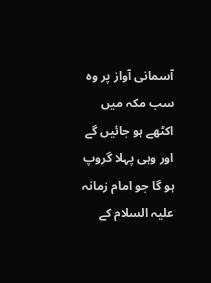آسمانی آواز پر وہ سب مکہ میں اکٹھے ہو جائیں گے اور وہی پہلا گروپ ہو گا جو امام زمانہ علیہ السلام کے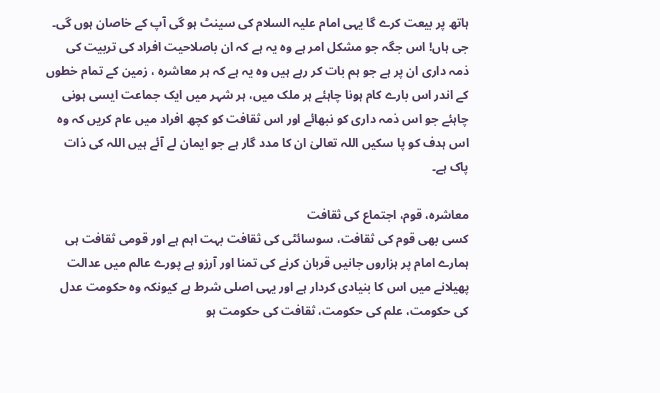ہاتھ پر بیعت کرے گا یہی امام علیہ السلام کی سینٹ ہو گی آپ کے خاصان ہوں گی۔
جی ہاں! اس جگہ جو مشکل امر ہے وہ یہ ہے کہ ان باصلاحیت افراد کی تربیت کی ذمہ داری ان پر ہے جو ہم بات کر رہے ہیں وہ یہ ہے کہ ہر معاشرہ ، زمین کے تمام خطوں کے اندر اس بارے کام ہونا چاہئے ہر ملک میں، ہر شہر میں ایک جماعت ایسی ہونی چاہئے جو اس ذمہ داری کو نبھائے اور اس ثقافت کو کچھ افراد میں عام کریں کہ وہ اس ہدف کو پا سکیں اللہ تعالیٰ ان کا مدد گار ہے جو ایمان لے آئے ہیں اللہ کی ذات پاک ہے۔

معاشرہ، قوم، اجتماع کی ثقافت
کسی بھی قوم کی ثقافت، سوسائٹی کی ثقافت بہت اہم ہے اور قومی ثقافت ہی ہمارے امام پر ہزاروں جانیں قربان کرنے کی تمنا اور آرزو ہے پورے عالم میں عدالت پھیلانے میں اس کا بنیادی کردار ہے اور یہی اصلی شرط ہے کیونکہ وہ حکومت عدل کی حکومت، علم کی حکومت، ثقافت کی حکومت ہو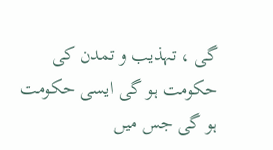گی ، تہذیب و تمدن کی حکومت ہو گی ایسی حکومت ہو گی جس میں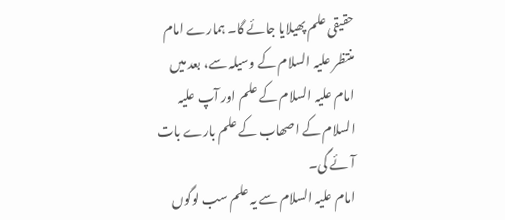حقیقی علم پھیلایا جائے گا۔ ہمارے امام منتظر علیہ السلام کے وسیلہ سے، بعد میں امام علیہ السلام کے علم اور آپ علیہ السلام کے اصھاب کے علم بارے بات آئے گی۔
امام علیہ السلام سے یہ علم سب لوگوں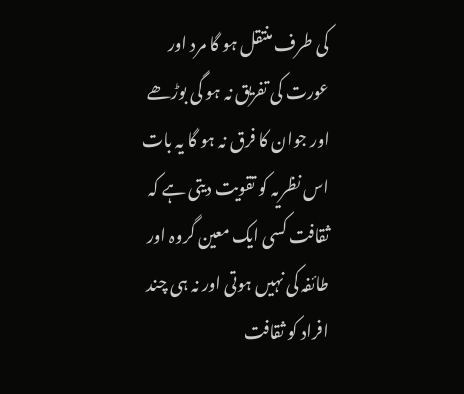کی طرف منتقل ہو گا مرد اور عورت کی تفریق نہ ہو گی بوڑھے اور جوان کا فرق نہ ہو گا یہ بات اس نظریہ کو تقویت دیتی ہے کہ ثقافت کسی ایک معین گروہ اور طائفہ کی نہیں ہوتی اور نہ ہی چند افراد کو ثقافت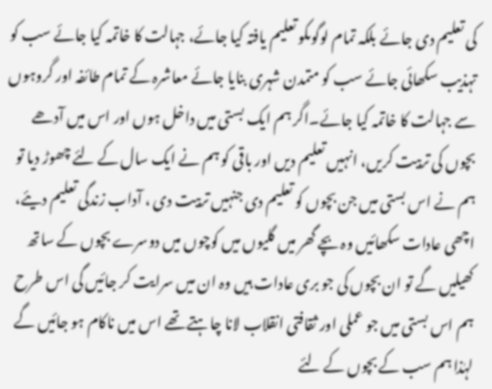کی تعلیم دی جائے بلکہ تمام لوگوںکو تعلیم یافتہ کیا جائے، جہالت کا خاتمہ کیا جائے سب کو تہذیب سکھائی جائے سب کو متمدن شہری بنایا جائے معاشرہ کے تمام طائفہ اور گروہوں سے جہالت کا خاتمہ کیا جائے۔اگر ہم ایک بستی میں داخل ہوں اور اس میں آدھے بچوں کی تربیت کریں، انہیں تعلیم دیں اور باقی کو ہم نے ایک سال کے لئے چھوڑ دیا تو ہم نے اس بستی میں جن بچوں کو تعلیم دی جنہیں تربیت دی ، آداب زندگی تعلیم دیئے، اچھی عادات سکھائیں وہ بچے گھر میں گلیوں میں کوچوں میں دوسرے بچوں کے ساتھ کھیلیں گے تو ان بچوں کی جو بری عادات ہیں وہ ان میں سرایت کر جائیں گی اس طرح ہم اس بستی میں جو عملی اور ثقافتی انقلاب لانا چاہتے تھے اس میں ناکام ہو جائیں گے لہٰذا ہم سب کے بچوں کے لئے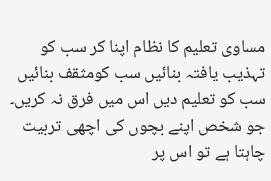مساوی تعلیم کا نظام اپنا کر سب کو تہذیب یافتہ بنائیں سب کومثقف بنائیں سب کو تعلیم دیں اس میں فرق نہ کریں۔
جو شخص اپنے بچوں کی اچھی تربیت چاہتا ہے تو اس پر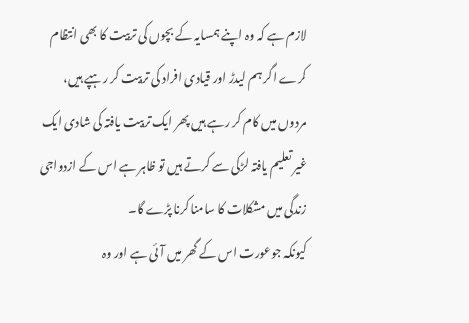لازم ہے کہ وہ اپنے ہمسایہ کے بچوں کی تربیت کا بھی انتظام کرے اگر ہم لیدڑ اور قیادی افراد کی تربیت کر رہپے ہیں، مردوں میں کام کر رہے ہیں پھر ایک تربیت یافتہ کی شادی ایک غیر تعلیم یافتہ لڑکی سے کرتے ہیں تو ظاہر ہے اس کے ازدواجی زندگی میں مشکلات کا سامنا کرنا پڑے گا۔
کیونکہ جوعورت اس کے گھر میں آئی ہے اور وہ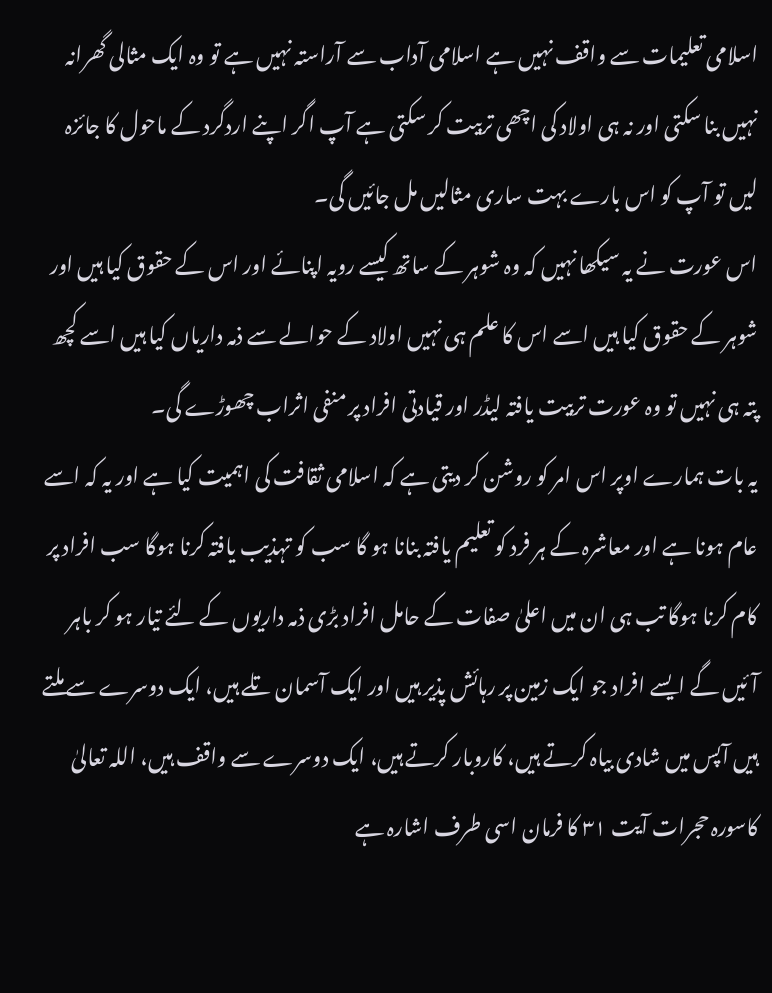اسلامی تعلیمات سے واقف نہیں ہے اسلامی آداب سے آراستہ نہیں ہے تو وہ ایک مثالی گھرانہ نہیں بنا سکتی اور نہ ہی اولاد کی اچھی تربیت کر سکتی ہے آپ اگر اپنے اردگرد کے ماحول کا جائزہ لیں تو آپ کو اس بارے بہت ساری مثالیں مل جائیں گی۔
اس عورت نے یہ سیکھا نہیں کہ وہ شوہر کے ساتھ کیسے رویہ اپنائے اور اس کے حقوق کیا ہیں اور شوہر کے حقوق کیا ہیں اسے اس کا علم ہی نہیں اولاد کے حوالے سے ذمہ داریاں کیا ہیں اسے کچھ پتہ ہی نہیں تو وہ عورت تربیت یافتہ لیڈر اور قیادتی افراد پر منفی اثراب چھوڑے گی۔
یہ بات ہمارے اوپر اس امر کو روشن کر دیتی ہے کہ اسلامی ثقافت کی اہمیت کیا ہے اور یہ کہ اسے عام ہونا ہے اور معاشرہ کے ہر فرد کو تعلیم یافتہ بنانا ہو گا سب کو تہذیب یافتہ کرنا ہوگا سب افراد پر کام کرنا ہوگا تب ہی ان میں اعلیٰ صفات کے حامل افراد بڑی ذمہ داریوں کے لئے تیار ہو کر باہر آئیں گے ایسے افراد جو ایک زمین پر رہائش پذیر ہیں اور ایک آسمان تلے ہیں، ایک دوسرے سے ملتے ہیں آپس میں شادی بیاہ کرتے ہیں، کاروبار کرتے ہیں، ایک دوسرے سے واقف ہیں، اللہ تعالیٰ کاسورہ حجرات آیت ۳۱ کا فرمان اسی طرف اشارہ ہے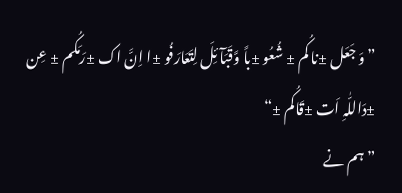”وَ جَعَل ±نا کُم ± شُعُو ±باً وَّقَبَآئِلَ لِتَعَارَفُو ±ا اِنَّ اک ±رَمَکُم ± عِن ±دَاللّٰہِ اَت ±قَاکُم ±“
”ہم نے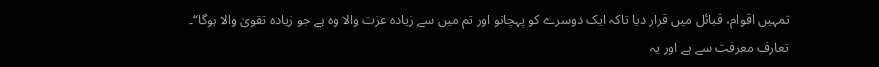تمہیں اقوام، قبائل میں قرار دیا تاکہ ایک دوسرے کو پہچانو اور تم میں سے زیادہ عزت والا وہ ہے جو زیادہ تقویٰ والا ہوگا“۔
تعارف معرفت سے ہے اور یہ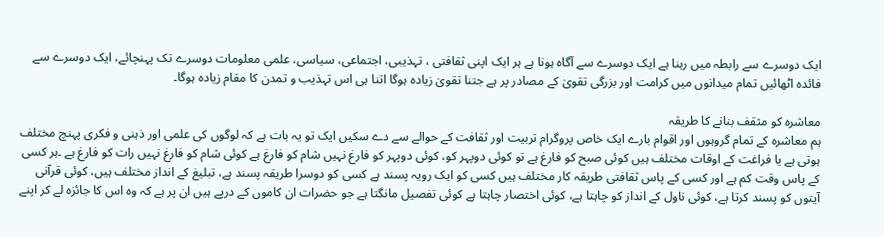ایک دوسرے سے رابطہ میں رہنا ہے ایک دوسرے سے آگاہ ہونا ہے ہر ایک اپنی ثقافتی ، تہذیبی، اجتماعی، سیاسی، علمی معلومات دوسرے تک پہنچائے، ایک دوسرے سے فائدہ اٹھائیں تمام میدانوں میں کرامت اور بزرگی تقویٰ کے مصادر پر ہے جتنا تقویٰ زیادہ ہوگا اتنا ہی اس تہذیب و تمدن کا مقام زیادہ ہوگا۔

معاشرہ کو مثقف بنانے کا طریقہ
ہم معاشرہ کے تمام گروہوں اور اقوام بارے ایک خاص پروگرام تربیت اور ثقافت کے حوالے سے دے سکیں ایک تو یہ بات ہے کہ لوگوں کی علمی اور ذہنی و فکری پہنچ مختلف ہوتی ہے یا فراغت کے اوقات مختلف ہیں کوئی صبح کو فارغ ہے تو کوئی دوپہر کو، کوئی دوپہر کو فارغ نہیں شام کو فارغ ہے کوئی شام کو فارغ نہیں رات کو فارغ ہے ۔ہر کسی کے پاس وقت کم ہے اور کسی کے پاس ثقافتی طریقہ کار مختلف ہیں کسی کو ایک رویہ پسند ہے کسی کو دوسرا طریقہ پسند ہے، تبلیغ کے انداز مختلف ہیں، کوئی قرآنی آیتوں کو پسند کرتا ہے، کوئی ناول کے انداز کو چاہتا ہے، کوئی اختصار چاہتا ہے کوئی تفصیل مانگتا ہے جو حضرات ان کاموں کے درپے ہیں ان پر ہے کہ وہ اس کا جائزہ لے کر اپنے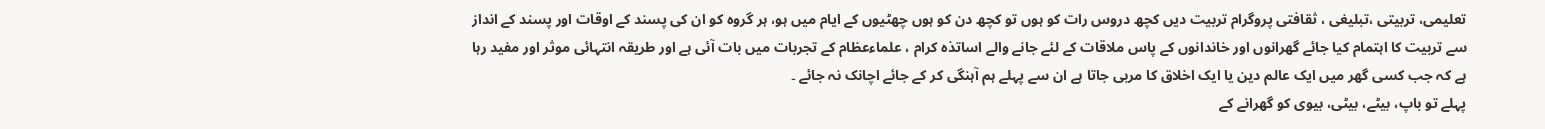تعلیمی، تربیتی ،تبلیغی ، ثقافتی پروگرام تربیت دیں کچھ دروس رات کو ہوں تو کچھ دن کو ہوں چھٹیوں کے ایام میں ہو، ہر گروہ کو ان کی پسند کے اوقات اور پسند کے انداز سے تربیت کا اہتمام کیا جائے گھرانوں اور خاندانوں کے پاس ملاقات کے لئے جانے والے اساتذہ کرام ، علماءعظام کے تجربات میں بات آئی ہے اور طریقہ انتہائی موثر اور مفید رہا ہے کہ جب کسی گھر میں ایک عالم دین یا ایک اخلاق کا مربی جاتا ہے ان سے پہلے ہم آہنگی کر کے جائے اچانک نہ جائے ۔
پہلے تو باپ، بیٹے، بیٹی، بیوی کو گھرانے کے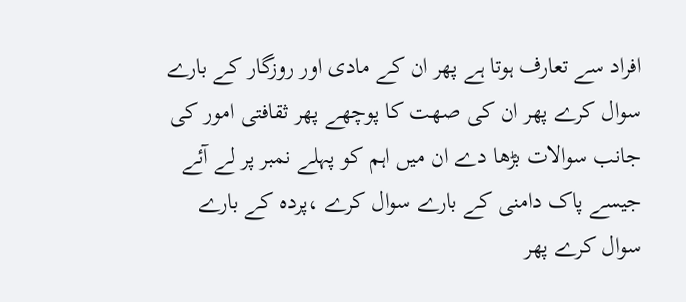افراد سے تعارف ہوتا ہے پھر ان کے مادی اور روزگار کے بارے سوال کرے پھر ان کی صھت کا پوچھے پھر ثقافتی امور کی جانب سوالات بڑھا دے ان میں اہم کو پہلے نمبر پر لے آئے جیسے پاک دامنی کے بارے سوال کرے ،پردہ کے بارے سوال کرے پھر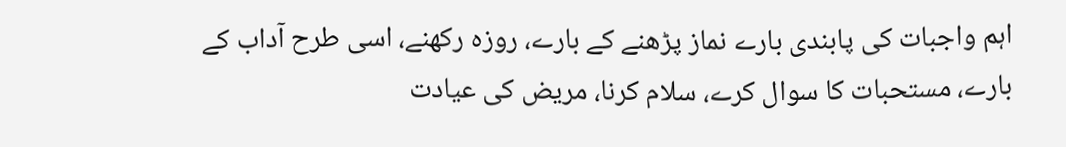اہم واجبات کی پابندی بارے نماز پڑھنے کے بارے، روزہ رکھنے، اسی طرح آداب کے بارے، مستحبات کا سوال کرے، سلام کرنا، مریض کی عیادت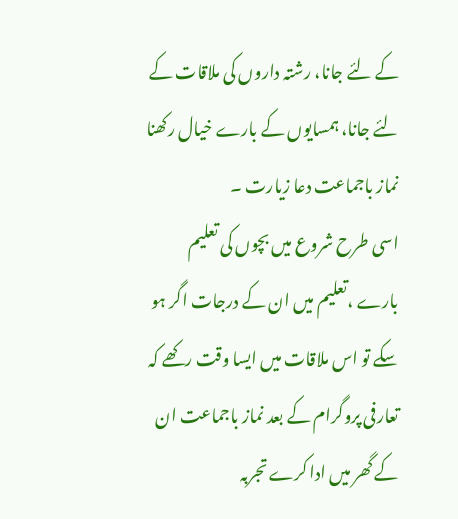کے لئے جانا، رشتہ داروں کی ملاقات کے لئے جانا، ہمسایوں کے بارے خیال رکھنا نماز باجماعت دعا زیارت ۔
اسی طرح شروع میں بچوں کی تعلیم بارے ،تعلیم میں ان کے درجات اگر ہو سکے تو اس ملاقات میں ایسا وقت رکھے کہ تعارفی پروگرام کے بعد نماز باجماعت ان کے گھر میں ادا کرے تجربہ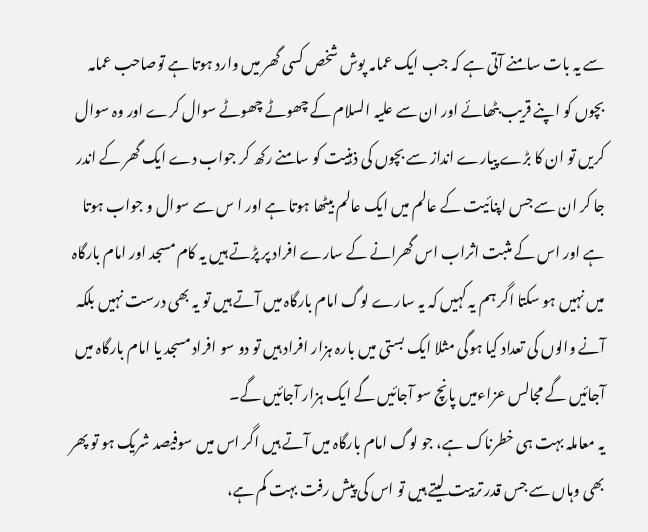سے یہ بات سامنے آتی ہے کہ جب ایک عمامہ پوش شخص کسی گھر میں وارد ہوتا ہے توصاحب عمامہ بچوں کو اپنے قریب بٹھائے اور ان سے علیہ السلام کے چھوٹے چھوٹے سوال کرے اور وہ سوال کریں تو ان کا بڑے پیارے انداز سے بچوں کی ذہنیت کو سامنے رکھ کر جواب دے ایک گھر کے اندر جا کر ان سے جس اپنائیت کے عالم میں ایک عالم بیٹھا ہوتا ہے اور ا س سے سوال و جواب ہوتا ہے اور اس کے مثبت اثراب اس گھرانے کے سارے افراد پر پڑتے ہیں یہ کام مسجد اور امام بارگاہ میں نہیں ہو سکتا اگر ہم یہ کہیں کہ یہ سارے لوگ امام بارگاہ میں آتے ہیں تو یہ بھی درست نہیں بلکہ آنے والوں کی تعداد کیا ہوگی مثلا ایک بستی میں بارہ ہزار افراد ہیں تو دو سو افراد مسجد یا امام بارگاہ میں آجائیں گے مجالس عزاءمیں پانچ سو آجائیں گے ایک ہزار آجائیں گے۔
یہ معاملہ بہت ہی خطرناک ہے، جو لوگ امام بارگاہ میں آتے ہیں اگر اس میں سوفیصد شریک ہو تو پھر بھی وہاں سے جس قدر تربیت لیتے ہیں تو اس کی پیش رفت بہت کم ہے،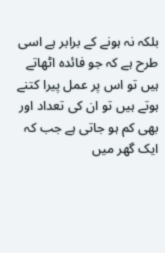بلکہ نہ ہونے کے برابر ہے اسی طرح ہے کہ جو فائدہ اٹھاتے ہیں تو اس پر عمل پیرا کتنے ہوتے ہیں تو ان کی تعداد اور بھی کم ہو جاتی ہے جب کہ ایک گھر میں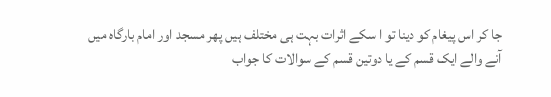جا کر اس پیغام کو دینا تو ا سکے اثرات بہت ہی مختلف ہیں پھر مسجد اور امام بارگاہ میں آنے والے ایک قسم کے یا دوتین قسم کے سوالات کا جواب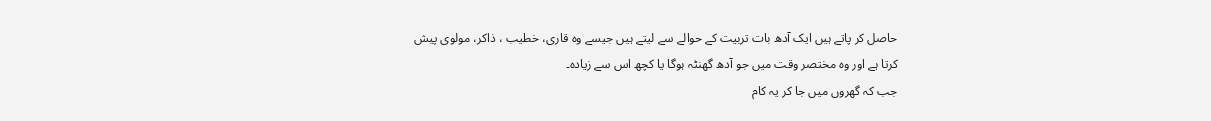حاصل کر پاتے ہیں ایک آدھ بات تربیت کے حوالے سے لیتے ہیں جیسے وہ قاری، خطیب ، ذاکر، مولوی پیش کرتا ہے اور وہ مختصر وقت میں جو آدھ گھنٹہ ہوگا یا کچھ اس سے زیادہ۔
جب کہ گھروں میں جا کر یہ کام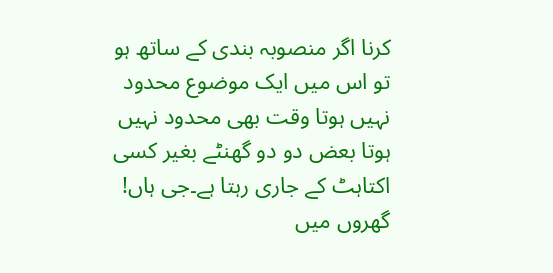کرنا اگر منصوبہ بندی کے ساتھ ہو تو اس میں ایک موضوع محدود نہیں ہوتا وقت بھی محدود نہیں ہوتا بعض دو دو گھنٹے بغیر کسی اکتاہٹ کے جاری رہتا ہے۔جی ہاں! گھروں میں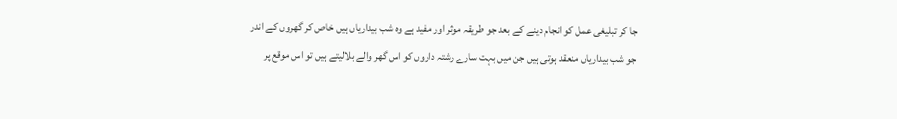جا کر تبلیغی عمل کو انجام دینے کے بعد جو طریقہ موثر اور مفید ہے وہ شب بیداریاں ہیں خاص کر گھروں کے اندر جو شب بیداریاں منعقد ہوتی ہیں جن میں بہت سارے رشتہ داروں کو اس گھر والے بلالیتے ہیں تو اس موقع پر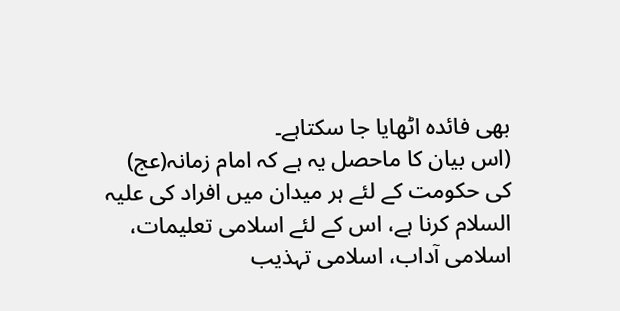بھی فائدہ اٹھایا جا سکتاہے۔
(اس بیان کا ماحصل یہ ہے کہ امام زمانہ(عج) کی حکومت کے لئے ہر میدان میں افراد کی علیہ السلام کرنا ہے، اس کے لئے اسلامی تعلیمات، اسلامی آداب، اسلامی تہذیب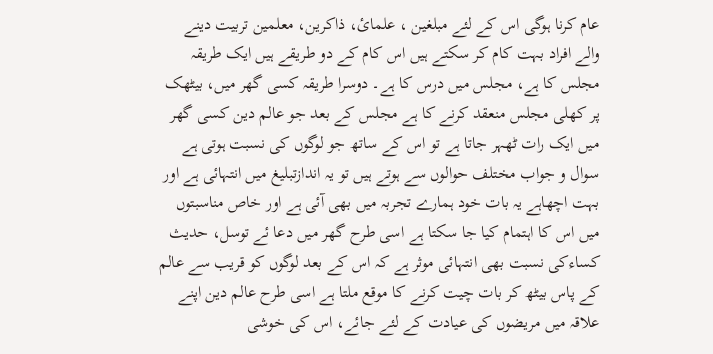عام کرنا ہوگی اس کے لئے مبلغین ، علمائ، ذاکرین، معلمین تربیت دینے والے افراد بہت کام کر سکتے ہیں اس کام کے دو طریقے ہیں ایک طریقہ مجلس کا ہے، مجلس میں درس کا ہے۔ دوسرا طریقہ کسی گھر میں، بیٹھک پر کھلی مجلس منعقد کرنے کا ہے مجلس کے بعد جو عالم دین کسی گھر میں ایک رات ٹھہر جاتا ہے تو اس کے ساتھ جو لوگوں کی نسبت ہوتی ہے سوال و جواب مختلف حوالوں سے ہوتے ہیں تو یہ اندازتبلیغ میں انتہائی ہے اور بہت اچھاہے یہ بات خود ہمارے تجربہ میں بھی آئی ہے اور خاص مناسبتوں میں اس کا اہتمام کیا جا سکتا ہے اسی طرح گھر میں دعا ئے توسل، حدیث کساءکی نسبت بھی انتہائی موثر ہے کہ اس کے بعد لوگوں کو قریب سے عالم کے پاس بیٹھ کر بات چیت کرنے کا موقع ملتا ہے اسی طرح عالم دین اپنے علاقہ میں مریضوں کی عیادت کے لئے جائے، اس کی خوشی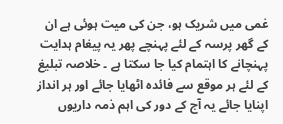غمی میں شریک ہو، جن کی میت ہوئی ہے ان کے گھر پرسہ کے لئے پہنچے پھر یہ پیغام ہدایت پہنچانے کا اہتمام کیا جا سکتا ہے ۔ خلاصہ تبلیغ کے لئے ہر موقع سے فائدہ اٹھایا جائے اور ہر انداز اپنایا جائے یہ آج کے دور کی اہم ذمہ داریوں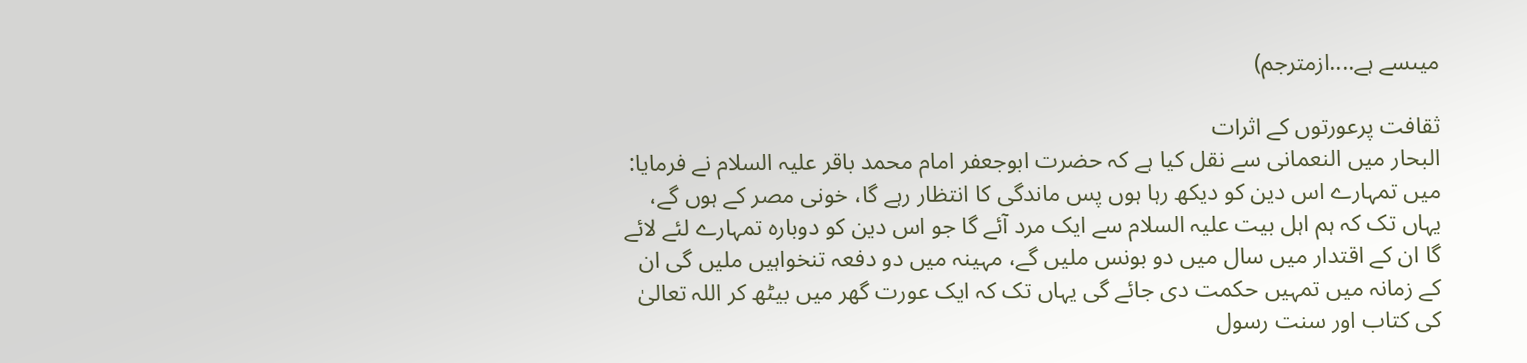میںسے ہے....ازمترجم)

ثقافت پرعورتوں کے اثرات
البحار میں النعمانی سے نقل کیا ہے کہ حضرت ابوجعفر امام محمد باقر علیہ السلام نے فرمایا: میں تمہارے اس دین کو دیکھ رہا ہوں پس ماندگی کا انتظار رہے گا، خونی مصر کے ہوں گے، یہاں تک کہ ہم اہل بیت علیہ السلام سے ایک مرد آئے گا جو اس دین کو دوبارہ تمہارے لئے لائے گا ان کے اقتدار میں سال میں دو بونس ملیں گے، مہینہ میں دو دفعہ تنخواہیں ملیں گی ان کے زمانہ میں تمہیں حکمت دی جائے گی یہاں تک کہ ایک عورت گھر میں بیٹھ کر اللہ تعالیٰ کی کتاب اور سنت رسول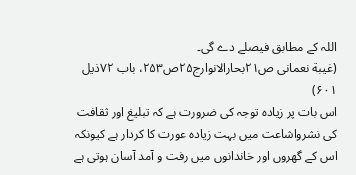اللہ کے مطابق فیصلے دے گی۔
(غیبة نعمانی ص۲۱بحارالانوارج۲۵ص۲۵۳، باب ۷۲ذیل ۶۰۱)
اس بات پر زیادہ توجہ کی ضرورت ہے کہ تبلیغ اور ثقافت کی نشرواشاعت میں بہت زیادہ عورت کا کردار ہے کیونکہ اس کے گھروں اور خاندانوں میں رفت و آمد آسان ہوتی ہے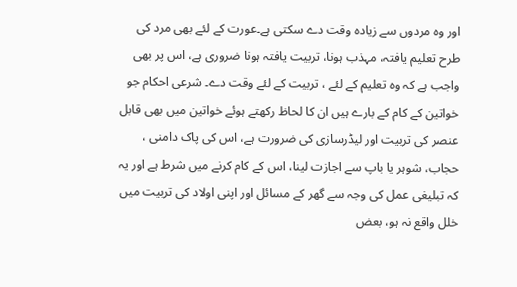اور وہ مردوں سے زیادہ وقت دے سکتی ہے۔عورت کے لئے بھی مرد کی طرح تعلیم یافتہ، مہذب ہونا، تربیت یافتہ ہونا ضروری ہے، اس پر بھی واجب ہے کہ وہ تعلیم کے لئے ، تربیت کے لئے وقت دے۔ شرعی احکام جو خواتین کے کام کے بارے ہیں ان کا لحاظ رکھتے ہوئے خواتین میں بھی قابل عنصر کی تربیت اور لیڈرسازی کی ضرورت ہے، اس کی پاک دامنی ، حجاب، شوہر یا باپ سے اجازت لینا، اس کے کام کرنے میں شرط ہے اور یہ کہ تبلیغی عمل کی وجہ سے گھر کے مسائل اور اپنی اولاد کی تربیت میں خلل واقع نہ ہو، بعض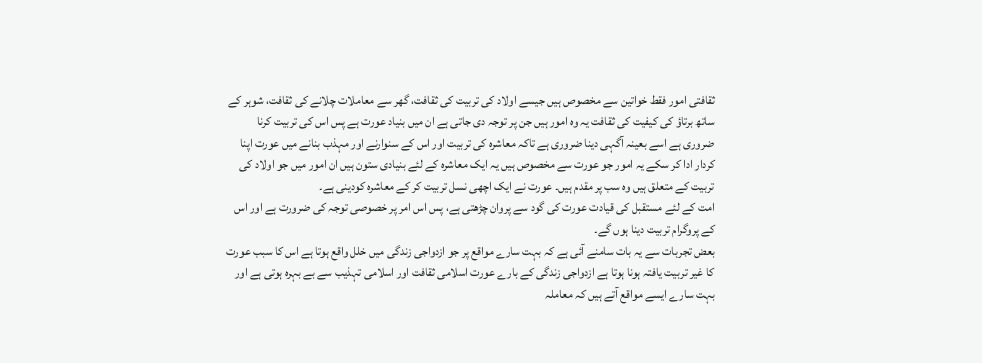ثقافتی امور فقط خواتین سے مخصوص ہیں جیسے اولاد کی تربیت کی ثقافت، گھر سے معاملات چلانے کی ثقافت، شوہر کے ساتھ برتاؤ کی کیفیت کی ثقافت یہ وہ امور ہیں جن پر توجہ دی جاتی ہے ان میں بنیاد عورت ہے پس اس کی تربیت کرنا ضروری ہے اسے بعینہ آگہی دینا ضروری ہے تاکہ معاشرہ کی تربیت اور اس کے سنوارنے اور مہذب بنانے میں عورت اپنا کردار ادا کر سکے یہ امور جو عورت سے مخصوص ہیں یہ ایک معاشرہ کے لئے بنیادی ستون ہیں ان امور میں جو اولاد کی تربیت کے متعلق ہیں وہ سب پر مقدم ہیں۔ عورت نے ایک اچھی نسل تربیت کر کے معاشرہ کودینی ہے۔
امت کے لئے مستقبل کی قیادت عورت کی گود سے پروان چڑھتی ہے، پس اس امر پر خصوصی توجہ کی ضرورت ہے اور اس کے پروگرام تربیت دینا ہوں گے۔
بعض تجربات سے یہ بات سامنے آئی ہے کہ بہت سارے مواقع پر جو ازدواجی زندگی میں خلل واقع ہوتا ہے اس کا سبب عورت کا غیر تربیت یافتہ ہونا ہوتا ہے ازدواجی زندگی کے بارے عورت اسلامی ثقافت اور اسلامی تہذیب سے بے بہرہ ہوتی ہے اور بہت سارے ایسے مواقع آتے ہیں کہ معاملہ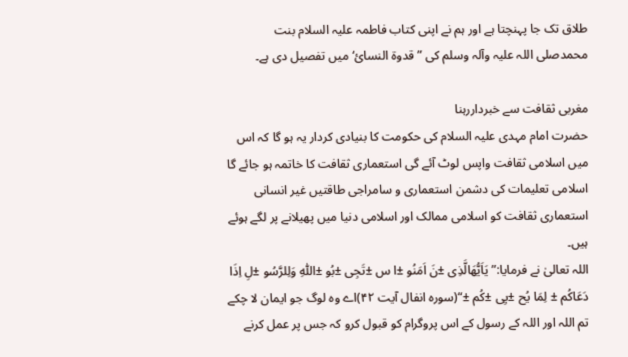طلاق تک جا پہنچتا ہے اور ہم نے اپنی کتاب فاطمہ علیہ السلام بنت محمدصلی اللہ علیہ وآلہ وسلم کی ”قدوة النسائ‘ میں تفصیل دی ہے۔

مغربی ثقافت سے خبرداررہنا
حضرت امام مہدی علیہ السلام کی حکومت کا بنیادی کردار یہ ہو گا کہ اس میں اسلامی ثقافت واپس لوٹ آئے گی استعماری ثقافت کا خاتمہ ہو جائے گا اسلامی تعلیمات کی دشمن استعماری و سامراجی طاقتیں غیر انسانی استعماری ثقافت کو اسلامی ممالک اور اسلامی دنیا میں پھیلانے پر لگے ہوئے ہیں۔
اللہ تعالیٰ نے فرمایا:” یَاَیُّھَالَّذِی ±نَ اَمَنُو ±ا س ±تَجِی ±بُو ±اللّٰہِ وَلِلرَّسُو ±لِ اِذَا دَعَاکُم ± لِمَا یُح ±یِی ±کُم ±“(سورہ انفال آیت ۴۲)اے وہ لوگ جو ایمان لا چکے تم اللہ اور اللہ کے رسول کے اس پروگرام کو قبول کرو کہ جس پر عمل کرنے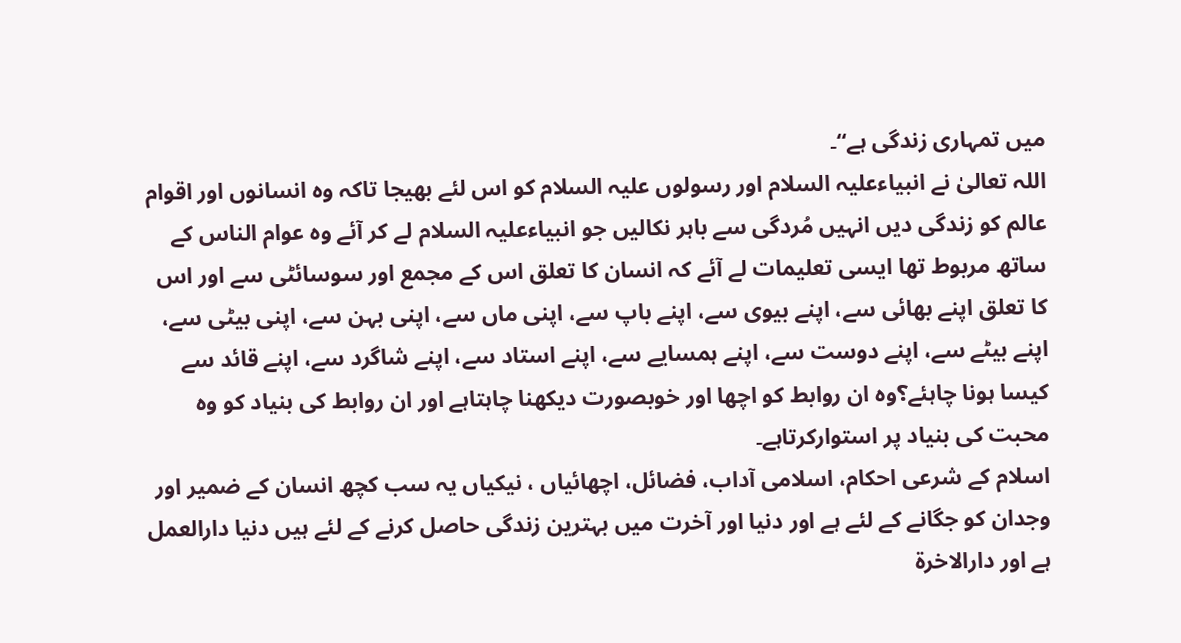میں تمہاری زندگی ہے“۔
اللہ تعالیٰ نے انبیاءعلیہ السلام اور رسولوں علیہ السلام کو اس لئے بھیجا تاکہ وہ انسانوں اور اقوام عالم کو زندگی دیں انہیں مُردگی سے باہر نکالیں جو انبیاءعلیہ السلام لے کر آئے وہ عوام الناس کے ساتھ مربوط تھا ایسی تعلیمات لے آئے کہ انسان کا تعلق اس کے مجمع اور سوسائٹی سے اور اس کا تعلق اپنے بھائی سے، اپنے بیوی سے، اپنے باپ سے، اپنی ماں سے، اپنی بہن سے، اپنی بیٹی سے، اپنے بیٹے سے، اپنے دوست سے، اپنے ہمسایے سے، اپنے استاد سے، اپنے شاگرد سے، اپنے قائد سے کیسا ہونا چاہئے؟وہ ان روابط کو اچھا اور خوبصورت دیکھنا چاہتاہے اور ان روابط کی بنیاد کو وہ محبت کی بنیاد پر استوارکرتاہے۔
اسلام کے شرعی احکام، اسلامی آداب، فضائل، اچھائیاں ، نیکیاں یہ سب کچھ انسان کے ضمیر اور وجدان کو جگانے کے لئے ہے اور دنیا اور آخرت میں بہترین زندگی حاصل کرنے کے لئے ہیں دنیا دارالعمل ہے اور دارالاخرة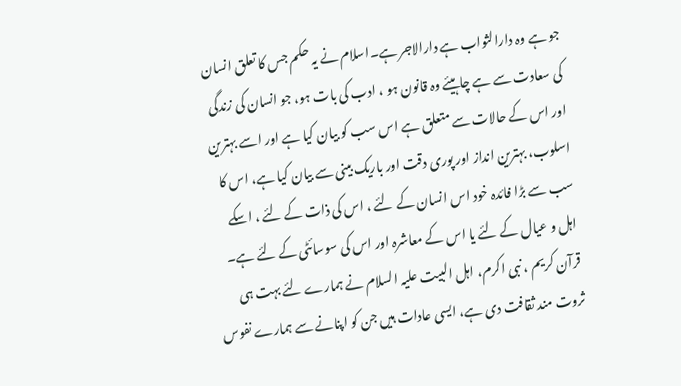جو ہے وہ دارالثواب ہے دارالاجر ہے۔اسلام نے یہ حکم جس کا تعلق انسان کی سعادت سے ہے چاہیئے وہ قانون ہو ، ادب کی بات ہو، جو انسان کی زندگی اور اس کے حالات سے متعلق ہے اس سب کو بیان کیا ہے اور اسے بہترین اسلوب، بہترین انداز اور پوری دقت اور باریک بینی سے بیان کیا ہے، اس کا سب سے بڑا فائدہ خود اس انسان کے لئے ، اس کی ذات کے لئے ، اسکے اہل و عیال کے لئے یا اس کے معاشرہ اور اس کی سوسائٹی کے لئے ہے۔
قرآن کریم ، نبی اکرم، اہل البیت علیہ السلام نے ہمارے لئے بہت ہی ثروت مند ثقافت دی ہے، ایسی عادات ہیں جن کو اپنانے سے ہمارے نفوس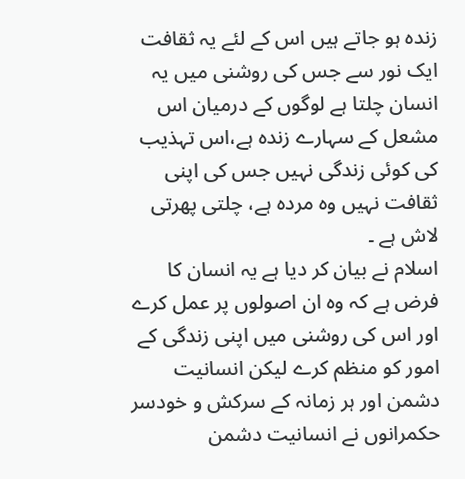زندہ ہو جاتے ہیں اس کے لئے یہ ثقافت ایک نور سے جس کی روشنی میں یہ انسان چلتا ہے لوگوں کے درمیان اس مشعل کے سہارے زندہ ہے،اس تہذیب کی کوئی زندگی نہیں جس کی اپنی ثقافت نہیں وہ مردہ ہے، چلتی پھرتی لاش ہے ۔
اسلام نے بیان کر دیا ہے یہ انسان کا فرض ہے کہ وہ ان اصولوں پر عمل کرے اور اس کی روشنی میں اپنی زندگی کے امور کو منظم کرے لیکن انسانیت دشمن اور ہر زمانہ کے سرکش و خودسر حکمرانوں نے انسانیت دشمن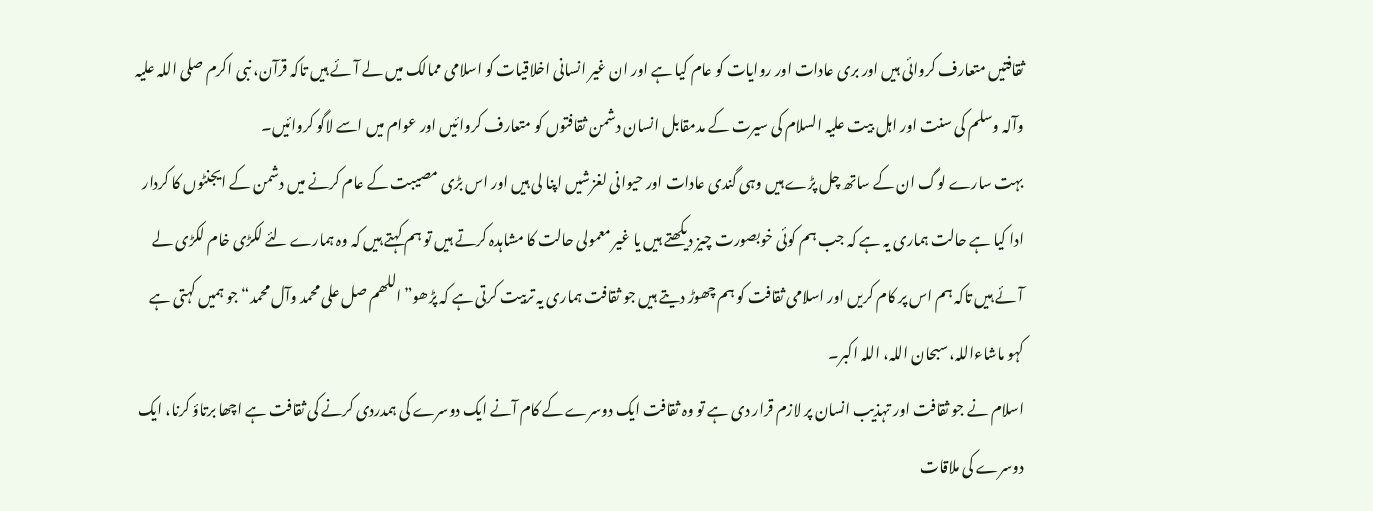ثقافتیں متعارف کروائی ہیں اور بری عادات اور روایات کو عام کیا ہے اور ان غیر انسانی اخلاقیات کو اسلامی ممالک میں لے آئے ہیں تاکہ قرآن، نبی اکرم صلی اللہ علیہ وآلہ وسلم کی سنت اور اہل بیت علیہ السلام کی سیرت کے مدمقابل انسان دشمن ثقافتوں کو متعارف کروائیں اور عوام میں اسے لاگو کروائیں۔
بہت سارے لوگ ان کے ساتھ چل پڑے ہیں وہی گندی عادات اور حیوانی لغزشیں اپنا لی ہیں اور اس بڑی مصیبت کے عام کرنے میں دشمن کے ایجنٹوں کا کردار ادا کیا ہے حالت ہماری یہ ہے کہ جب ہم کوئی خوبصورت چیز دیکھتے ہیں یا غیر معمولی حالت کا مشاہدہ کرتے ہیں تو ہم کہتے ہیں کہ وہ ہمارے لئے لکڑی خام لکڑی لے آئے ہیں تاکہ ہم اس پر کام کریں اور اسلامی ثقافت کو ہم چھوڑ دیتے ہیں جو ثقافت ہماری یہ تربیت کرتی ہے کہ پڑھو”اللھم صل علی محمد وآل محمد“ جو ہمیں کہتی ہے کہو ماشاءاللہ، سبحان اللہ، اللہ اکبر۔
اسلام نے جو ثقافت اور تہذیب انسان پر لازم قرار دی ہے تو وہ ثقافت ایک دوسرے کے کام آنے ایک دوسرے کی ہمدردی کرنے کی ثقافت ہے اچھا برتاؤ کرنا، ایک دوسرے کی ملاقات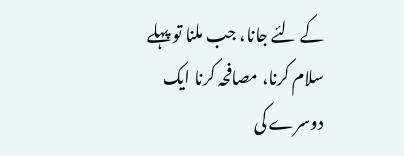کے لئے جانا، جب ملنا تو پہلے سلام کرنا، مصافحہ کرنا ایک دوسرے کی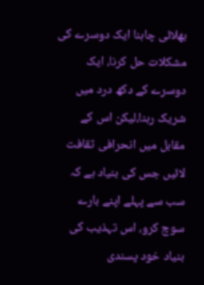بھلائی چاہنا ایک دوسرے کی مشکلات حل کرنا، ایک دوسرے کے دکھ درد میں شریک رہنا،لیکن اس کے مقابل میں انحرافی ثقافت لائیں جس کی بنیاد ہے کہ سب سے پہلے اپنے بارے سوچ کرو، اس تہذیب کی بنیاد خود پسندی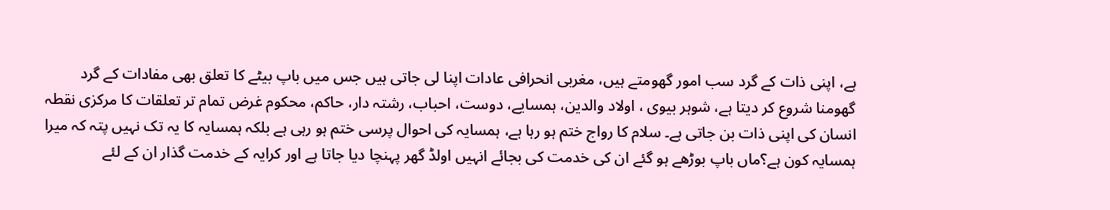ہے، اپنی ذات کے گرد سب امور گھومتے ہیں، مغربی انحرافی عادات اپنا لی جاتی ہیں جس میں باپ بیٹے کا تعلق بھی مفادات کے گرد گھومنا شروع کر دیتا ہے، شوہر بیوی ، اولاد والدین، ہمسایے، دوست، احباب، رشتہ دار، حاکم، محکوم غرض تمام تر تعلقات کا مرکزی نقطہ انسان کی اپنی ذات بن جاتی ہے۔ سلام کا رواج ختم ہو رہا ہے، ہمسایہ کی احوال پرسی ختم ہو رہی ہے بلکہ ہمسایہ کا یہ تک نہیں پتہ کہ میرا ہمسایہ کون ہے؟ماں باپ بوڑھے ہو گئے ان کی خدمت کی بجائے انہیں اولڈ گھر پہنچا دیا جاتا ہے اور کرایہ کے خدمت گذار ان کے لئے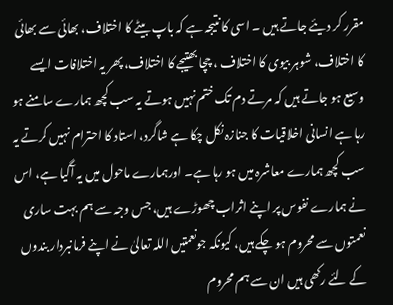مقرر کر دیئے جاتے ہیں ۔ اسی کا نتیجہ ہے کہ باپ بیٹے کا اختلاف، بھائی سے بھائی کا اختلاف، شوہر بیوی کا اختلاف ، چچا بھتیجے کا اختلاف، پھر یہ اختلافات ایسے وسیع ہو جاتے ہیں کہ مرتے دم تک ختم نہیں ہوتے یہ سب کچھ ہمارے سامنے ہو رہا ہے انسانی اخلاقیات کا جنازہ نکل چکا ہے شاگرد، استاد کا احترام نہیں کرتے یہ سب کچھ ہمارے معاشرہ میں ہو رہا ہے۔ اورہمارے ماحول میں یہ آگیا ہے، اس نے ہمارے نفوس پر اپنے اثراب چھوڑے ہیں، جس وجہ سے ہم بہت ساری نعمتوں سے محروم ہو چکے ہیں، کیونکہ جونعمتیں اللہ تعالیٰ نے اپنے فرمانبردار بندوں کے لئے رکھی ہیں ان سے ہم محروم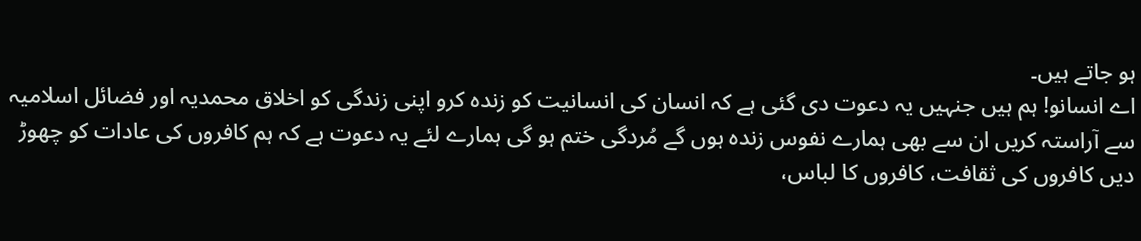ہو جاتے ہیں۔
اے انسانو! ہم ہیں جنہیں یہ دعوت دی گئی ہے کہ انسان کی انسانیت کو زندہ کرو اپنی زندگی کو اخلاق محمدیہ اور فضائل اسلامیہ سے آراستہ کریں ان سے بھی ہمارے نفوس زندہ ہوں گے مُردگی ختم ہو گی ہمارے لئے یہ دعوت ہے کہ ہم کافروں کی عادات کو چھوڑ دیں کافروں کی ثقافت، کافروں کا لباس،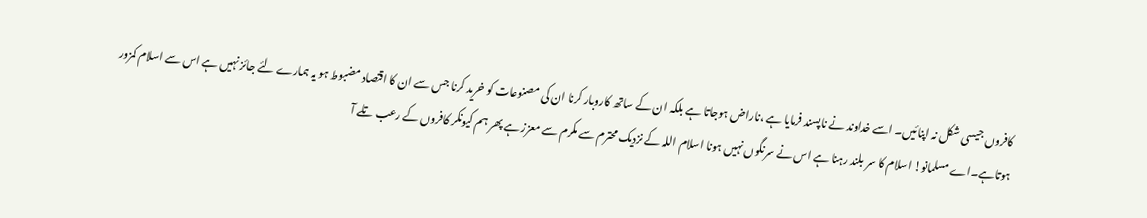کافروں جیسی شکل نہ اپنائیں۔ اسے خداوند نے ناپسند فرمایا ہے ،ناراض ہوجاتا ہے بلکہ ان کے ساتھ کاروبار کرنا ان کی مصنوعات کو خرید کرنا جس سے ان کا اقتصاد مضبوط ہو یہ ہمارے لئے جائز نہیں ہے اس سے اسلام کمزور ہوتاہے۔اے مسلمانو! اسلام کا سر بلند رہنا ہے اس نے سرنگوں نہیں ہونا اسلام اللہ کے نزدیک محترم سے مکرم سے معزز ہے پھر ہم کیونکر کافروں کے رعب تلے آ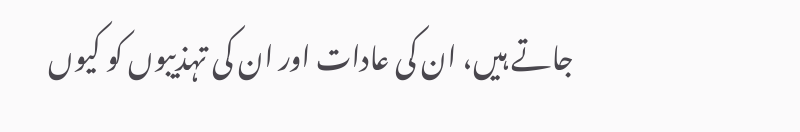جاتے ہیں، ان کی عادات اور ان کی تہذیبوں کو کیوں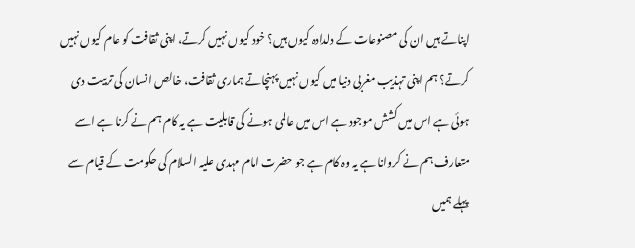اپناتے ہیں ان کی مصنوعات کے دلدادہ کیوں ہیں؟ خود کیوں نہیں کرتے، اپنی ثقافت کو عام کیوں نہیں کرتے؟ ہم اپنی تہذیب مغربی دنیا میں کیوں نہیں پہنچاتے ہماری ثقافت، خالص انسان کی تربیت دی ہوئی ہے اس میں کشش موجود ہے اس میں عالمی ہونے کی قابلیت ہے یہ کام ہم نے کرنا ہے اسے متعارف ہم نے کروانا ہے یہ وہ کام ہے جو حضرت امام مہدی علیہ السلام کی حکومت کے قیام سے پہلے ہمیں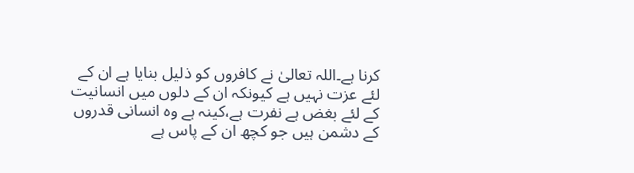کرنا ہے۔اللہ تعالیٰ نے کافروں کو ذلیل بنایا ہے ان کے لئے عزت نہیں ہے کیونکہ ان کے دلوں میں انسانیت کے لئے بغض ہے نفرت ہے،کینہ ہے وہ انسانی قدروں کے دشمن ہیں جو کچھ ان کے پاس ہے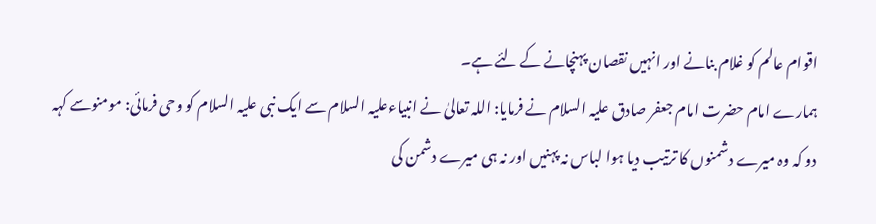اقوام عالم کو غلام بنانے اور انہیں نقصان پہنچانے کے لئے ہے۔
ہمارے امام حضرت امام جعفر صادق علیہ السلام نے فرمایا: اللہ تعالیٰ نے انبیاءعلیہ السلام سے ایک نبی علیہ السلام کو وحی فرمائی: مومنوسے کہہ دو کہ وہ میرے دشمنوں کا ترتیب دیا ہوا لباس نہ پہنیں اور نہ ہی میرے دشمن کی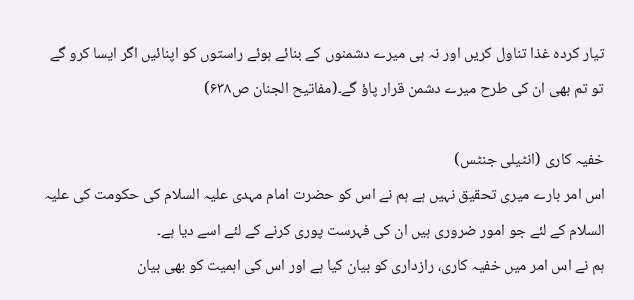تیار کردہ غذا تناول کریں اور نہ ہی میرے دشمنوں کے بنائے ہوئے راستوں کو اپنائیں اگر ایسا کرو گے تو تم بھی ان کی طرح میرے دشمن قرار پاؤ گے۔(مفاتیح الجنان ص۶۳۸)

خفیہ کاری (انٹیلی جنٹس)
اس امر بارے میری تحقیق نہیں ہے ہم نے اس کو حضرت امام مہدی علیہ السلام کی حکومت کی علیہ السلام کے لئے جو امور ضروری ہیں ان کی فہرست پوری کرنے کے لئے اسے دیا ہے۔
ہم نے اس امر میں خفیہ کاری، رازداری کو بیان کیا ہے اور اس کی اہمیت کو بھی بیان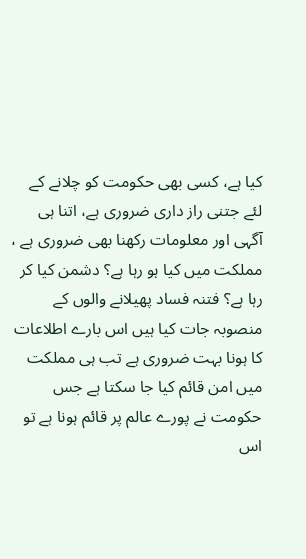کیا ہے، کسی بھی حکومت کو چلانے کے لئے جتنی راز داری ضروری ہے، اتنا ہی آگہی اور معلومات رکھنا بھی ضروری ہے ، مملکت میں کیا ہو رہا ہے؟ دشمن کیا کر رہا ہے؟ فتنہ فساد پھیلانے والوں کے منصوبہ جات کیا ہیں اس بارے اطلاعات کا ہونا بہت ضروری ہے تب ہی مملکت میں امن قائم کیا جا سکتا ہے جس حکومت نے پورے عالم پر قائم ہونا ہے تو اس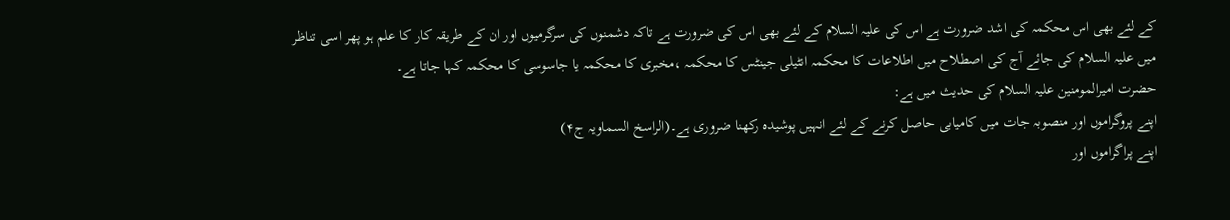کے لئے بھی اس محکمہ کی اشد ضرورت ہے اس کی علیہ السلام کے لئے بھی اس کی ضرورت ہے تاکہ دشمنوں کی سرگرمیوں اور ان کے طریقہ کار کا علم ہو پھر اسی تناظر میں علیہ السلام کی جائے آج کی اصطلاح میں اطلاعات کا محکمہ انٹیلی جینٹس کا محکمہ ،مخبری کا محکمہ یا جاسوسی کا محکمہ کہا جاتا ہے۔
حضرت امیرالمومنین علیہ السلام کی حدیث میں ہے:
اپنے پروگراموں اور منصوبہ جات میں کامیابی حاصل کرنے کے لئے انہیں پوشیدہ رکھنا ضروری ہے۔(الراسخ السماویہ ج۴)
اپنے پراگراموں اور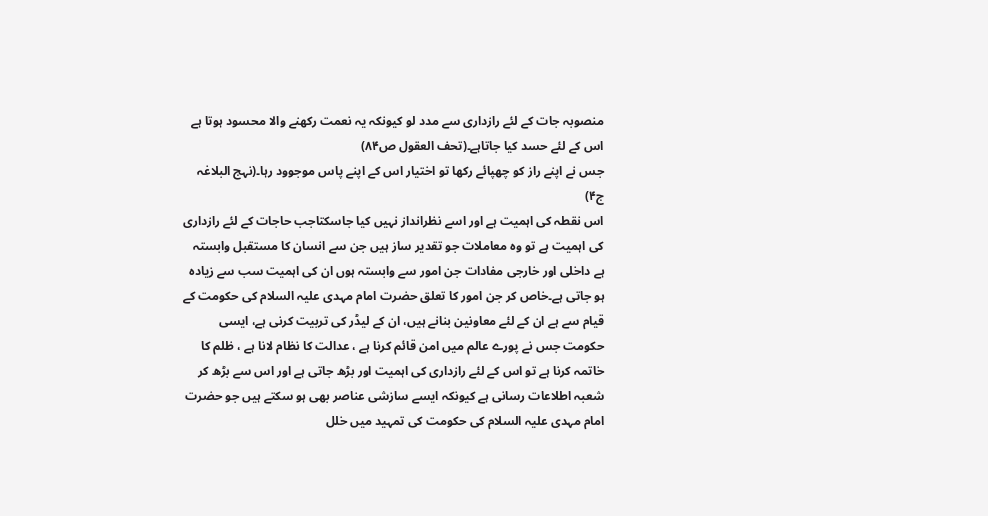منصوبہ جات کے لئے رازداری سے مدد لو کیونکہ یہ نعمت رکھنے والا محسود ہوتا ہے اس کے لئے حسد کیا جاتاہے۔(تحف العقول ص۸۴)
جس نے اپنے راز کو چھپائے رکھا تو اختیار اس کے اپنے پاس موجوود رہا۔(نہج البلاغہ ج۴)
اس نقطہ کی اہمیت ہے اور اسے نظرانداز نہیں کیا جاسکتاجب حاجات کے لئے رازداری کی اہمیت ہے تو وہ معاملات جو تقدیر ساز ہیں جن سے انسان کا مستقبل وابستہ ہے داخلی اور خارجی مفادات جن امور سے وابستہ ہوں ان کی اہمیت سب سے زیادہ ہو جاتی ہے۔خاص کر جن امور کا تعلق حضرت امام مہدی علیہ السلام کی حکومت کے قیام سے ہے ان کے لئے معاونین بنانے ہیں، ان کے لیڈر کی تربیت کرنی ہے، ایسی حکومت جس نے پورے عالم میں امن قائم کرنا ہے ، عدالت کا نظام لانا ہے ، ظلم کا خاتمہ کرنا ہے تو اس کے لئے رازداری کی اہمیت اور بڑھ جاتی ہے اور اس سے بڑھ کر شعبہ اطلاعات رسانی ہے کیونکہ ایسے سازشی عناصر بھی ہو سکتے ہیں جو حضرت امام مہدی علیہ السلام کی حکومت کی تمہید میں خلل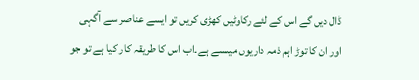ڈال دیں گے اس کے لئے رکاوٹیں کھڑی کریں تو ایسے عناصر سے آگہی اور ان کا توڑ اہم ذمہ داریوں میںسے ہے۔اب اس کا طریقہ کار کیا ہے تو جو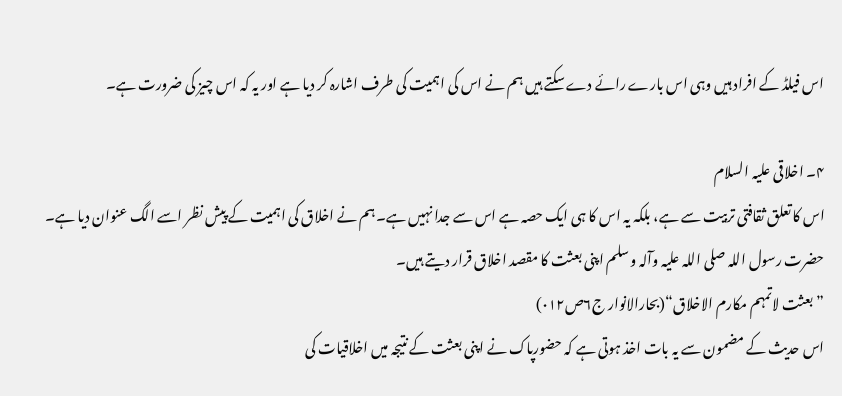اس فیلڈ کے افراد ہیں وہی اس بارے رائے دے سکتے ہیں ہم نے اس کی اہمیت کی طرف اشارہ کر دیا ہے اور یہ کہ اس چیز کی ضرورت ہے۔

۴۔ اخلاقی علیہ السلام
اس کا تعلق ثقافتی تربیت سے ہے، بلکہ یہ اس کا ہی ایک حصہ ہے اس سے جدا نہیں ہے۔ ہم نے اخلاق کی اہمیت کے پیش نظر اسے الگ عنوان دیا ہے۔
حضرت رسول اللہ صلی اللہ علیہ وآلہ وسلم اپنی بعثت کا مقصد اخلاق قرار دیتے ہیں۔
”بعثت لاتمہم مکارم الاخلاق“(بحارالانوار ج۶ص۰۱۲)
اس حدیث کے مضمون سے یہ بات اخذ ہوتی ہے کہ حضورپاک نے اپنی بعثت کے نتیجہ میں اخلاقیات کی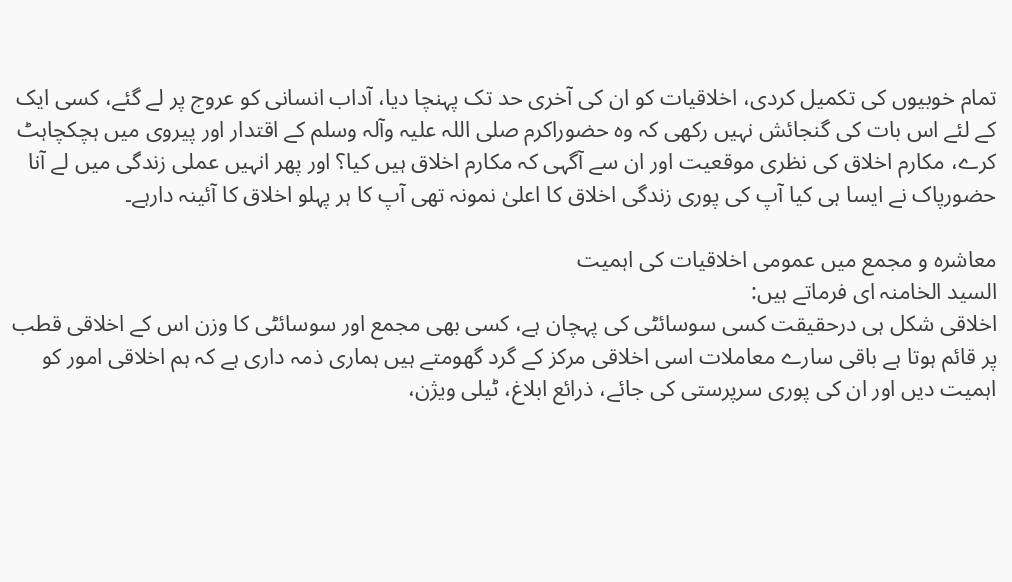تمام خوبیوں کی تکمیل کردی، اخلاقیات کو ان کی آخری حد تک پہنچا دیا، آداب انسانی کو عروج پر لے گئے، کسی ایک کے لئے اس بات کی گنجائش نہیں رکھی کہ وہ حضوراکرم صلی اللہ علیہ وآلہ وسلم کے اقتدار اور پیروی میں ہچکچاہٹ کرے، مکارم اخلاق کی نظری موقعیت اور ان سے آگہی کہ مکارم اخلاق ہیں کیا؟ اور پھر انہیں عملی زندگی میں لے آنا حضورپاک نے ایسا ہی کیا آپ کی پوری زندگی اخلاق کا اعلیٰ نمونہ تھی آپ کا ہر پہلو اخلاق کا آئینہ دارہے۔

معاشرہ و مجمع میں عمومی اخلاقیات کی اہمیت
السید الخامنہ ای فرماتے ہیں:
اخلاقی شکل ہی درحقیقت کسی سوسائٹی کی پہچان ہے، کسی بھی مجمع اور سوسائٹی کا وزن اس کے اخلاقی قطب پر قائم ہوتا ہے باقی سارے معاملات اسی اخلاقی مرکز کے گرد گھومتے ہیں ہماری ذمہ داری ہے کہ ہم اخلاقی امور کو اہمیت دیں اور ان کی پوری سرپرستی کی جائے، ذرائع ابلاغ، ٹیلی ویژن،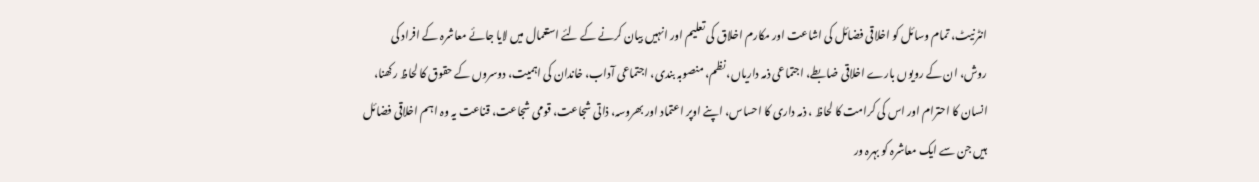انٹرنیٹ، تمام وسائل کو اخلاقی فضائل کی اشاعت اور مکارم اخلاق کی تعلیم اور انہیں بیان کرنے کے لئے استعمال میں لایا جائے معاشرہ کے افراد کی روش، ان کے رویوں بارے اخلاقی ضابطے، اجتماعی ذمہ داریاں، نظم، منصوبہ بندی، اجتماعی آداب، خاندان کی اہمیت، دوسروں کے حقوق کا لحاظ رکھنا، انسان کا احترام اور اس کی کرامت کا لحاظ ، ذمہ داری کا احساس، اپنے اوپر اعتماد اور بھروسہ، ذاتی شجاعت، قومی شجاعت، قناعت یہ وہ اہم اخلاقی فضائل ہیں جن سے ایک معاشرہ کو بہرہ ور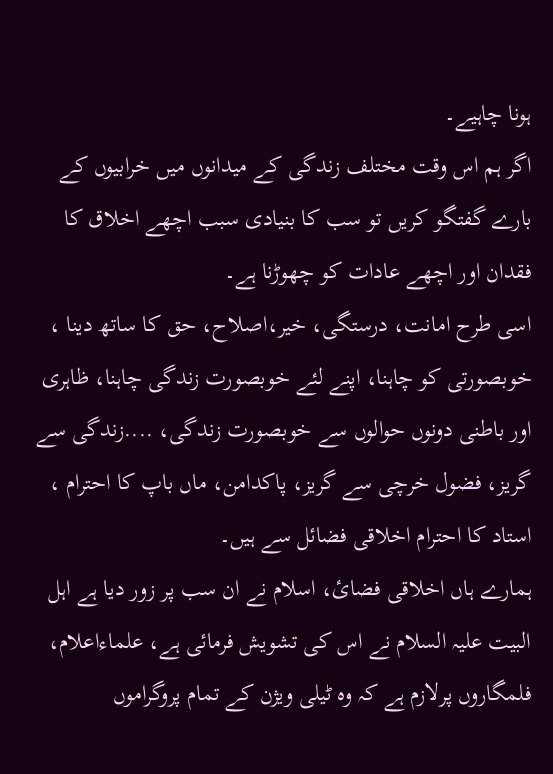ہونا چاہیے۔
اگر ہم اس وقت مختلف زندگی کے میدانوں میں خرابیوں کے بارے گفتگو کریں تو سب کا بنیادی سبب اچھے اخلاق کا فقدان اور اچھے عادات کو چھوڑنا ہے۔
اسی طرح امانت، درستگی، خیر،اصلاح، حق کا ساتھ دینا ، خوبصورتی کو چاہنا، اپنے لئے خوبصورت زندگی چاہنا، ظاہری اور باطنی دونوں حوالوں سے خوبصورت زندگی، ....زندگی سے گریز، فضول خرچی سے گریز، پاکدامن، ماں باپ کا احترام ، استاد کا احترام اخلاقی فضائل سے ہیں۔
ہمارے ہاں اخلاقی فضائ، اسلام نے ان سب پر زور دیا ہے اہل البیت علیہ السلام نے اس کی تشویش فرمائی ہے، علماءاعلام، فلمگاروں پرلازم ہے کہ وہ ٹیلی ویژن کے تمام پروگراموں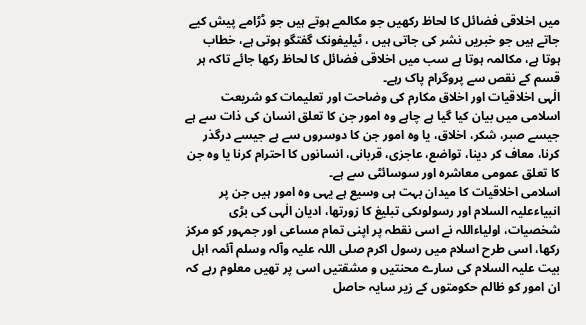میں اخلاقی فضائل کا لحاظ رکھیں جو مکالمے ہوتے ہیں جو ڈڑامے پیش کیے جاتے ہیں جو خبریں نشر کی جاتی ہیں ، ٹیلیفونک گفتگو ہوتی ہے، خطاب ہوتا ہے، مکالمہ ہوتا ہے سب میں اخلاقی فضائل کا لحاظ رکھا جائے تاکہ ہر قسم کے نقص سے پروگرام پاک رہے۔
الٰہی اخلاقیات اور اخلاق مکارم کی وضاحت اور تعلیمات کو شریعت اسلامی میں بیان کیا گیا ہے چاہے وہ امور جن کا تعلق انسان کی ذات سے ہے جیسے صبر، شکر، اخلاق، یا وہ امور جن کا دوسروں سے ہے جیسے درگذر کرنا، معاف کر دینا، تواضع، عاجزی، قربانی، انسانوں کا احترام کرنا یا وہ جن کا تعلق عمومی معاشرہ اور سوسائٹی سے ہے۔
اسلامی اخلاقیات کا میدان بہت ہی وسیع ہے یہی وہ امور ہیں جن پر انبیاءعلیہ السلام اور رسولوںکی تبلیغ کا زورتھا، ادیان الٰہی کی بڑی شخصیات، اولیاءاللہ نے اسی نقطہ پر اپنی تمام مساعی اور جمہور کو مرکز رکھا، اسی طرح اسلام میں رسول اکرم صلی اللہ علیہ وآلہ وسلم آئمہ اہل بیت علیہ السلام کی سارے محنتیں و مشقتیں اسی پر تھیں معلوم رہے کہ ان امور کو ظالم حکومتوں کے زیر سایہ حاصل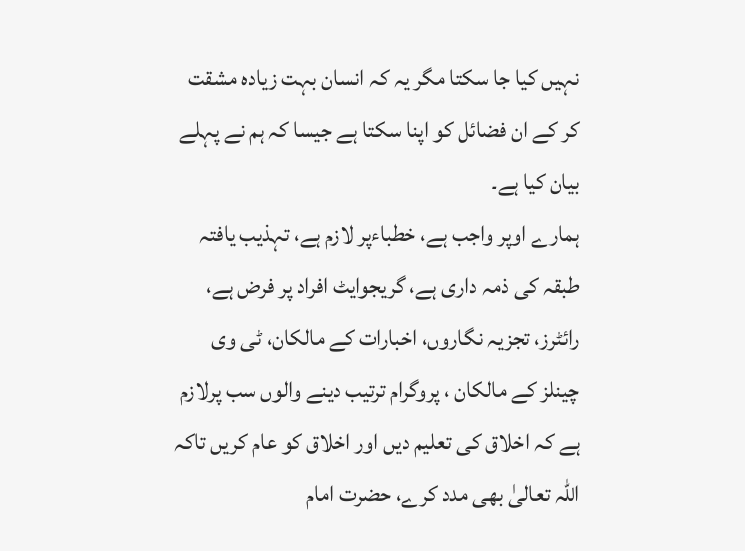نہیں کیا جا سکتا مگر یہ کہ انسان بہت زیادہ مشقت کر کے ان فضائل کو اپنا سکتا ہے جیسا کہ ہم نے پہلے بیان کیا ہے۔
ہمارے اوپر واجب ہے، خطباءپر لازم ہے، تہذیب یافتہ طبقہ کی ذمہ داری ہے، گریجوایٹ افراد پر فرض ہے، رائٹرز، تجزیہ نگاروں، اخبارات کے مالکان، ٹی وی چینلز کے مالکان ، پروگرام ترتیب دینے والوں سب پرلازم ہے کہ اخلاق کی تعلیم دیں اور اخلاق کو عام کریں تاکہ اللہ تعالیٰ بھی مدد کرے، حضرت امام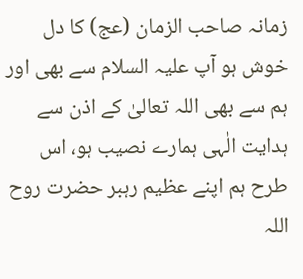زمانہ صاحب الزمان (عج) کا دل خوش ہو آپ علیہ السلام سے بھی اور ہم سے بھی اللہ تعالیٰ کے اذن سے ہدایت الٰہی ہمارے نصیب ہو، اس طرح ہم اپنے عظیم رہبر حضرت روح اللہ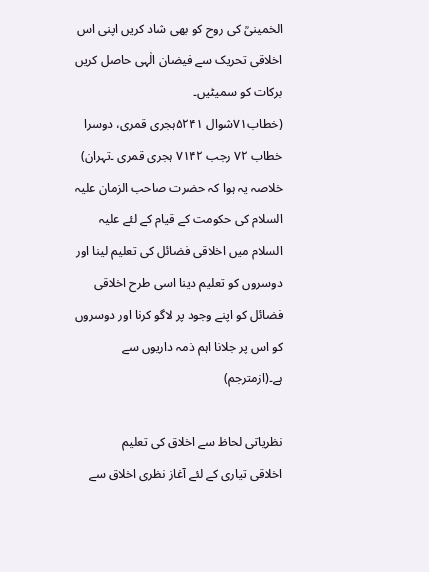الخمینیؒ کی روح کو بھی شاد کریں اپنی اس اخلاقی تحریک سے فیضان الٰہی حاصل کریں برکات کو سمیٹیں۔
(خطاب۷۱شوال ۵۲۴۱ہجری قمری، دوسرا خطاب ۷۲ رجب ۷۱۴۲ ہجری قمری ۔تہران)
خلاصہ یہ ہوا کہ حضرت صاحب الزمان علیہ السلام کی حکومت کے قیام کے لئے علیہ السلام میں اخلاقی فضائل کی تعلیم لینا اور دوسروں کو تعلیم دینا اسی طرح اخلاقی فضائل کو اپنے وجود پر لاگو کرنا اور دوسروں کو اس پر جلانا اہم ذمہ داریوں سے ہے۔(ازمترجم)

نظریاتی لحاظ سے اخلاق کی تعلیم
اخلاقی تیاری کے لئے آغاز نظری اخلاق سے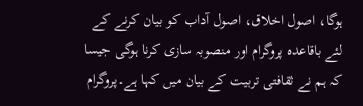ہوگا، اصول اخلاق، اصول آداب کو بیان کرنے کے لئے باقاعدہ پروگرام اور منصوبہ سازی کرنا ہوگی جیسا کہ ہم نے ثقافتی تربیت کے بیان میں کہا ہے۔پروگرام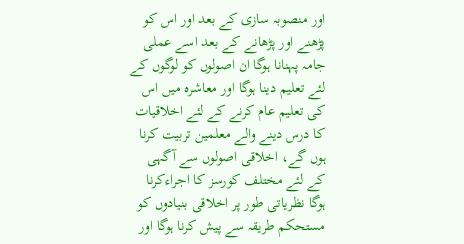اور منصوبہ سازی کے بعد اور اس کو پڑھنے اور پڑھانے کے بعد اسے عملی جامہ پہنانا ہوگا ان اصولوں کو لوگوں کے لئے تعلیم دینا ہوگا اور معاشرہ میں اس کی تعلیم عام کرنے کے لئے اخلاقیات کا درس دینے والے معلمین تربیت کرنا ہوں گے، اخلاقی اصولوں سے آگہی کے لئے مختلف کورسز کا اجراءکرنا ہوگا نظریاتی طور پر اخلاقی بنیادوں کو مستحکم طریقہ سے پیش کرنا ہوگا اور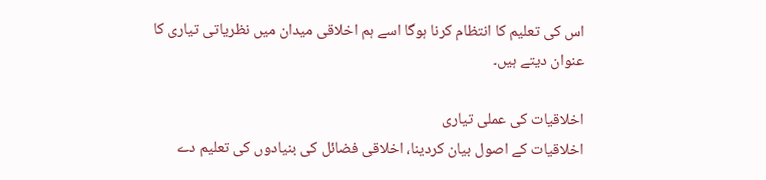اس کی تعلیم کا انتظام کرنا ہوگا اسے ہم اخلاقی میدان میں نظریاتی تیاری کا عنوان دیتے ہیں۔

اخلاقیات کی عملی تیاری
اخلاقیات کے اصول بیان کردینا، اخلاقی فضائل کی بنیادوں کی تعلیم دے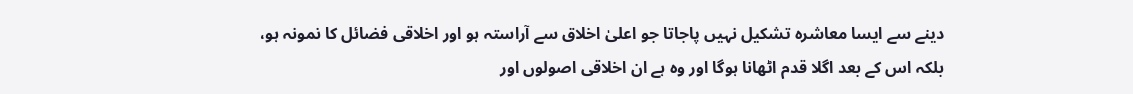دینے سے ایسا معاشرہ تشکیل نہیں پاجاتا جو اعلیٰ اخلاق سے آراستہ ہو اور اخلاقی فضائل کا نمونہ ہو، بلکہ اس کے بعد اگلا قدم اٹھانا ہوگا اور وہ ہے ان اخلاقی اصولوں اور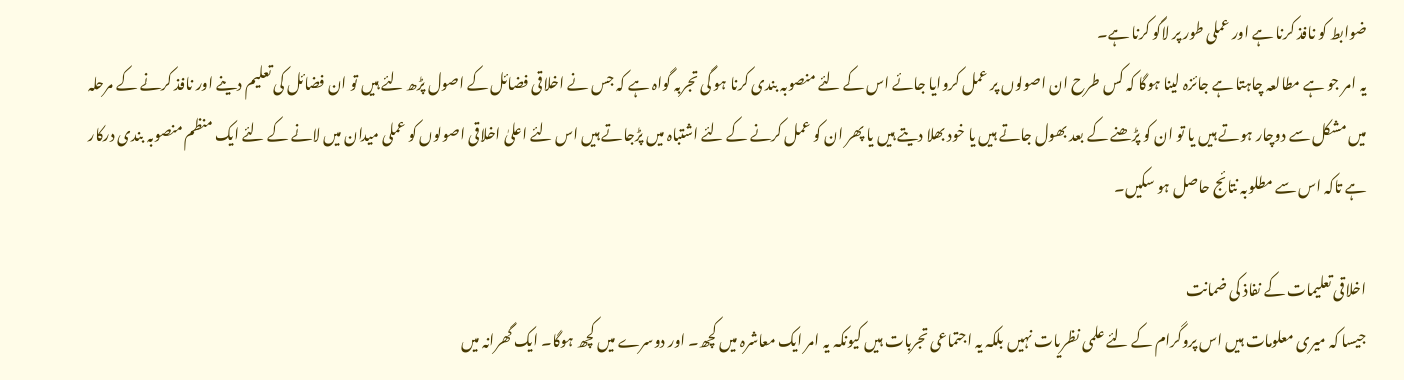ضوابط کو نافذ کرنا ہے اور عملی طور پر لاگو کرنا ہے۔
یہ امر جو ہے مطالعہ چاہتا ہے جائزہ لینا ہوگا کہ کس طرح ان اصولوں پر عمل کروایا جائے اس کے لئے منصوبہ بندی کرنا ہو گی تجربہ گواہ ہے کہ جس نے اخلاقی فضائل کے اصول پڑھ لئے ہیں تو ان فضائل کی تعلیم دینے اور نافذ کرنے کے مرحلہ میں مشکل سے دوچار ہوتے ہیں یا تو ان کو پڑھنے کے بعد بھول جاتے ہیں یا خود بھلا دیتے ہیں یا پھر ان کو عمل کرنے کے لئے اشتباہ میں پڑجاتے ہیں اس لئے اعلیٰ اخلاقی اصولوں کو عملی میدان میں لانے کے لئے ایک منظم منصوبہ بندی درکار ہے تاکہ اس سے مطلوبہ نتائج حاصل ہو سکیں۔

اخلاقی تعلیمات کے نفاذ کی ضمانت
جیسا کہ میری معلومات ہیں اس پروگرام کے لئے علمی نظریات نہیں بلکہ یہ اجتماعی تجربات ہیں کیونکہ یہ امر ایک معاشرہ میں کچھ۔ اور دوسرے میں کچھ ہوگا۔ ایک گھرانہ میں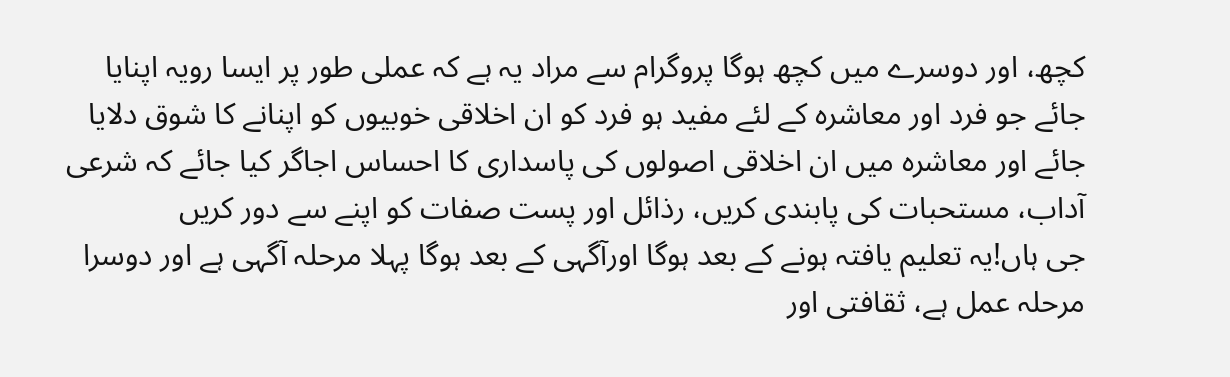کچھ، اور دوسرے میں کچھ ہوگا پروگرام سے مراد یہ ہے کہ عملی طور پر ایسا رویہ اپنایا جائے جو فرد اور معاشرہ کے لئے مفید ہو فرد کو ان اخلاقی خوبیوں کو اپنانے کا شوق دلایا جائے اور معاشرہ میں ان اخلاقی اصولوں کی پاسداری کا احساس اجاگر کیا جائے کہ شرعی آداب، مستحبات کی پابندی کریں، رذائل اور پست صفات کو اپنے سے دور کریں
جی ہاں!یہ تعلیم یافتہ ہونے کے بعد ہوگا اورآگہی کے بعد ہوگا پہلا مرحلہ آگہی ہے اور دوسرا مرحلہ عمل ہے، ثقافتی اور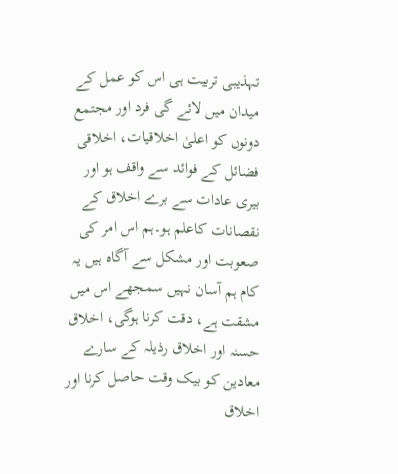تہذیبی تربیت ہی اس کو عمل کے میدان میں لائے گی فرد اور مجتمع دونوں کو اعلیٰ اخلاقیات، اخلاقی فضائل کے فوائد سے واقف ہو اور بیری عادات سے برے اخلاق کے نقصانات کاعلم ہو۔ہم اس امر کی صعوبت اور مشکل سے آگاہ ہیں یہ کام ہم آسان نہیں سمجھے اس میں مشقت ہے، دقت کرنا ہوگی، اخلاق حسنہ اور اخلاق رذیلہ کے سارے معادین کو بیک وقت حاصل کرنا اور اخلاق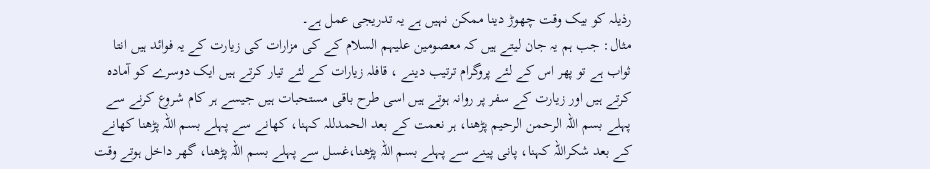رذیلہ کو بیک وقت چھوڑ دینا ممکن نہیں ہے یہ تدریجی عمل ہے۔
مثال: جب ہم یہ جان لیتے ہیں کہ معصومین علیہم السلام کے کی مزارات کی زیارت کے یہ فوائد ہیں انتا ثواب ہے تو پھر اس کے لئے پروگرام ترتیب دینے ، قافلہ زیارات کے لئے تیار کرتے ہیں ایک دوسرے کو آمادہ کرتے ہیں اور زیارت کے سفر پر روانہ ہوتے ہیں اسی طرح باقی مستحبات ہیں جیسے ہر کام شروع کرنے سے پہلے بسم اللہ الرحمن الرحیم پڑھنا، ہر نعمت کے بعد الحمدللہ کہنا، کھانے سے پہلے بسم اللہ پڑھنا کھانے کے بعد شکراللہ کہنا، پانی پینے سے پہلے بسم اللہ پڑھنا،غسل سے پہلے بسم اللہ پڑھنا، گھر داخل ہوتے وقت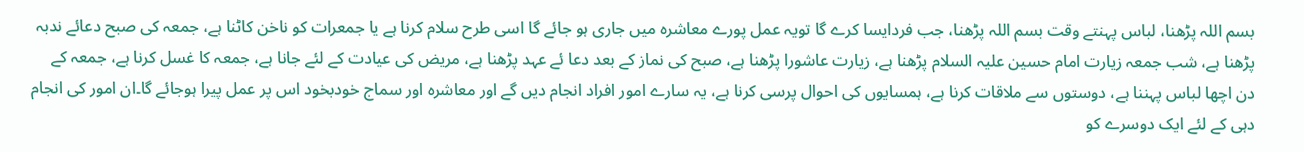بسم اللہ پڑھنا، لباس پہنتے وقت بسم اللہ پڑھنا، جب فردایسا کرے گا تویہ عمل پورے معاشرہ میں جاری ہو جائے گا اسی طرح سلام کرنا ہے یا جمعرات کو ناخن کاٹنا ہے، جمعہ کی صبح دعائے ندبہ پڑھنا ہے، شب جمعہ زیارت امام حسین علیہ السلام پڑھنا ہے، زیارت عاشورا پڑھنا ہے، صبح کی نماز کے بعد دعا ئے عہد پڑھنا ہے، مریض کی عیادت کے لئے جانا ہے، جمعہ کا غسل کرنا ہے، جمعہ کے دن اچھا لباس پہننا ہے، دوستوں سے ملاقات کرنا ہے، ہمسایوں کی احوال پرسی کرنا ہے، یہ سارے امور افراد انجام دیں گے اور معاشرہ اور سماج خودبخود اس پر عمل پیرا ہوجائے گا۔ان امور کی انجام دہی کے لئے ایک دوسرے کو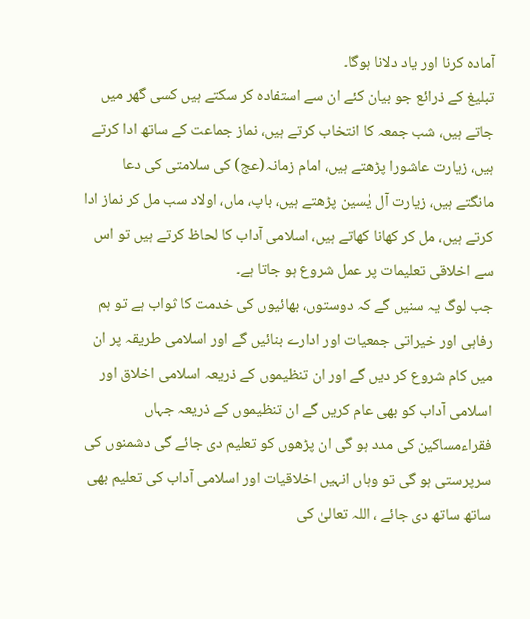آمادہ کرنا اور یاد دلانا ہوگا۔
تبلیغ کے ذرائع جو بیان کئے ان سے استفادہ کر سکتے ہیں کسی گھر میں جاتے ہیں، شب جمعہ کا انتخاب کرتے ہیں، نماز جماعت کے ساتھ ادا کرتے ہیں، زیارت عاشورا پڑھتے ہیں، امام زمانہ(عج) کی سلامتی کی دعا مانگتے ہیں، زیارت آل یٰسین پڑھتے ہیں، باپ، ماں، اولاد سب مل کر نماز ادا کرتے ہیں، مل کر کھانا کھاتے ہیں، اسلامی آداب کا لحاظ کرتے ہیں تو اس سے اخلاقی تعلیمات پر عمل شروع ہو جاتا ہے۔
جب لوگ یہ سنیں گے کہ دوستوں، بھائیوں کی خدمت کا ثواب ہے تو ہم رفاہی اور خیراتی جمعیات اور ادارے بنائیں گے اور اسلامی طریقہ پر ان میں کام شروع کر دیں گے اور ان تنظیموں کے ذریعہ اسلامی اخلاق اور اسلامی آداب کو بھی عام کریں گے ان تنظیموں کے ذریعہ جہاں فقراءمساکین کی مدد ہو گی ان پڑھوں کو تعلیم دی جائے گی دشمنوں کی سرپرستی ہو گی تو وہاں انہیں اخلاقیات اور اسلامی آداب کی تعلیم بھی ساتھ ساتھ دی جائے ، اللہ تعالیٰ کی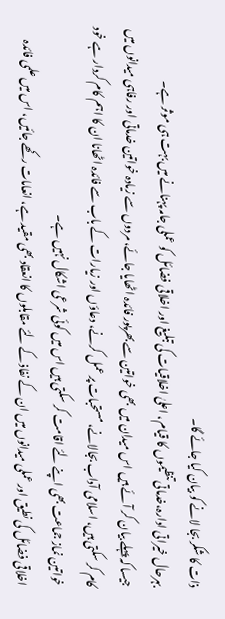ذات کا شکر بجا لانے کو بیان کیا جائے گا۔
بہرحال خیراتی ادارہ،خدماتی تنظیموں کا قیام، اعلیٰ اخلاقیات کی تبلیغ اور اخلاقی فضائل کو عملی جامہ پہنانے میں بہت ہی موثر ہے۔
جیسا کہ پہلے بیان کر آئے ہیں اس میدان میں بھی خواتین سے بھرپور فائدہ اٹھایا جائے، مردوں سے زیادہ خواتین خدماتی اور رفاہی میدانوں میں کام کر سکتی ہیں، اسلامی آداب بجالانے، مستحبات پر عمل کرنے، دعاؤں اور زیارات کے باب سے فائدہ اٹھانا ان کا اہم کام کردار ہے خود خواتین نماز جماعت بھی اپنے لئے اقامت کر سکتی ہیں اس میں کوئی شرعی اشکال نہیں ہے۔
اخلاقی فضائل کی نطیق اور عملی میدانوں میں ان کے نفاذ کے لئے مقابلوں کا انعقاد بھی مقید ہے، انعامات رکھے جائیں، اس میں علمی فائدہ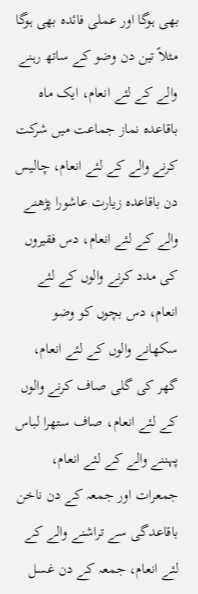بھی ہوگا اور عملی فائدہ بھی ہوگا مثلاً تین دن وضو کے ساتھ رہنے والے کے لئے انعام، ایک ماہ باقاعدہ نماز جماعت میں شرکت کرنے والے کے لئے انعام، چالیس دن باقاعدہ زیارت عاشورا پڑھنے والے کے لئے انعام، دس فقیروں کی مدد کرنے والوں کے لئے انعام، دس بچوں کو وضو سکھانے والوں کے لئے انعام، گھر کی گلی صاف کرنے والوں کے لئے انعام، صاف ستھرا لباس پہننے والے کے لئے انعام، جمعرات اور جمعہ کے دن ناخن باقاعدگی سے تراشنے والے کے لئے انعام، جمعہ کے دن غسل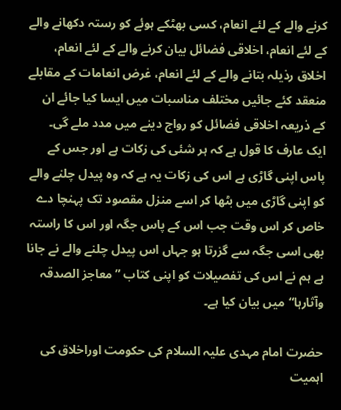کرنے والے کے لئے انعام، کسی بھٹکے ہوئے کو رستہ دکھانے والے کے لئے انعام، اخلاقی فضائل بیان کرنے والے کے لئے انعام، اخلاق رذیلہ بتانے والے کے لئے انعام، غرض انعامات کے مقابلے منعقد کئے جائیں مختلف مناسبات میں ایسا کیا جائے ان کے ذریعہ اخلاقی فضائل کو رواج دینے میں مدد ملے گی۔
ایک عارف کا قول ہے کہ ہر شئی کی زکات ہے اور جس کے پاس اپنی گاڑی ہے اس کی زکات یہ ہے کہ وہ پیدل چلنے والے کو اپنی گاڑی میں بٹھا کر اسے منزل مقصود تک پہنچا دے خاص کر اس وقت جب اس کے پاس جگہ اور اس کا راستہ بھی اسی جگہ سے گزرتا ہو جہاں اس پیدل چلنے والے نے جانا ہے ہم نے اس کی تفصیلات کو اپنی کتاب ”معاجز الصدقہ وآثارہا“میں بیان کیا ہے۔

حضرت امام مہدی علیہ السلام کی حکومت اوراخلاق کی اہمیت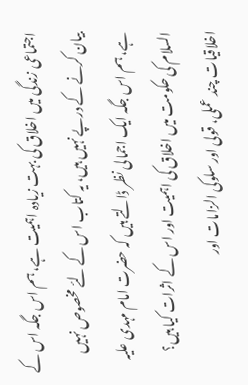اجتماعی زندگی میں اخلاق کی بہت زیادہ اہمیت ہے، ہم اس جگہ اس کے بیان کرنے کے درپے نہیں ہیں، یہ کتاب اس کے لئے مخصوص نہیں ہے، ہم اس جگہ ایک اجمالی نظر ڈالتے ہیں کہ حضرت امام مہدی علیہ السلام کی حکومت میں اخلاق کی اہمیت اور اس کے اثرات کیا ہیں؟
اخلاقیات چند عملی، قولی اور سلوکی الزامات اور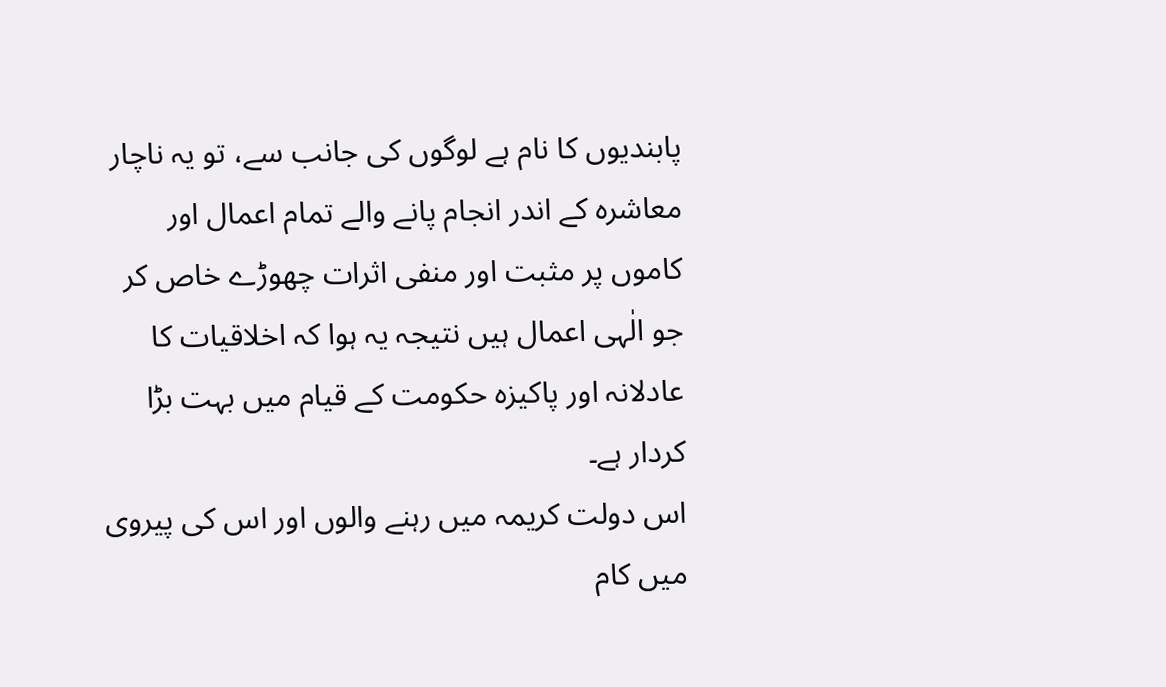پابندیوں کا نام ہے لوگوں کی جانب سے، تو یہ ناچار معاشرہ کے اندر انجام پانے والے تمام اعمال اور کاموں پر مثبت اور منفی اثرات چھوڑے خاص کر جو الٰہی اعمال ہیں نتیجہ یہ ہوا کہ اخلاقیات کا عادلانہ اور پاکیزہ حکومت کے قیام میں بہت بڑا کردار ہے۔
اس دولت کریمہ میں رہنے والوں اور اس کی پیروی میں کام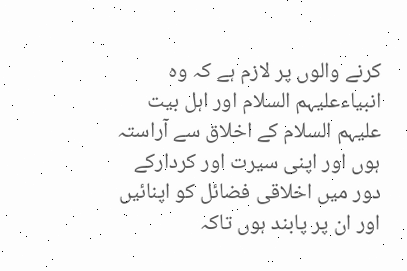کرنے والوں پر لازم ہے کہ وہ انبیاءعلیہم السلام اور اہل بیت علیہم السلام کے اخلاق سے آراستہ ہوں اور اپنی سیرت اور کردارکے دور میں اخلاقی فضائل کو اپنائیں اور ان پر پابند ہوں تاکہ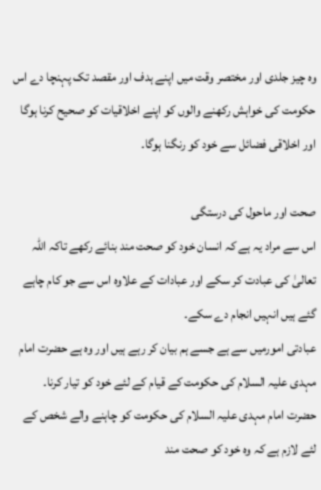وہ چیز جلدی اور مختصر وقت میں اپنے ہدف اور مقصد تک پہنچا دے اس حکومت کی خواہش رکھنے والوں کو اپنے اخلاقیات کو صحیح کرنا ہوگا اور اخلاقی فضائل سے خود کو رنگنا ہوگا۔

صحت اور ماحول کی درستگی
اس سے مراد یہ ہے کہ انسان خود کو صحت مند بنائے رکھے تاکہ اللہ تعالیٰ کی عبادت کر سکے اور عبادات کے علاوہ اس سے جو کام چاہے گئے ہیں انہیں انجام دے سکے۔
عبادتی امورمیں سے ہے جسے ہم بیان کر رہے ہیں اور وہ ہے حضرت امام مہدی علیہ السلام کی حکومت کے قیام کے لئے خود کو تیار کرنا۔
حضرت امام مہدی علیہ السلام کی حکومت کو چاہنے والے شخص کے لئے لازم ہے کہ وہ خود کو صحت مند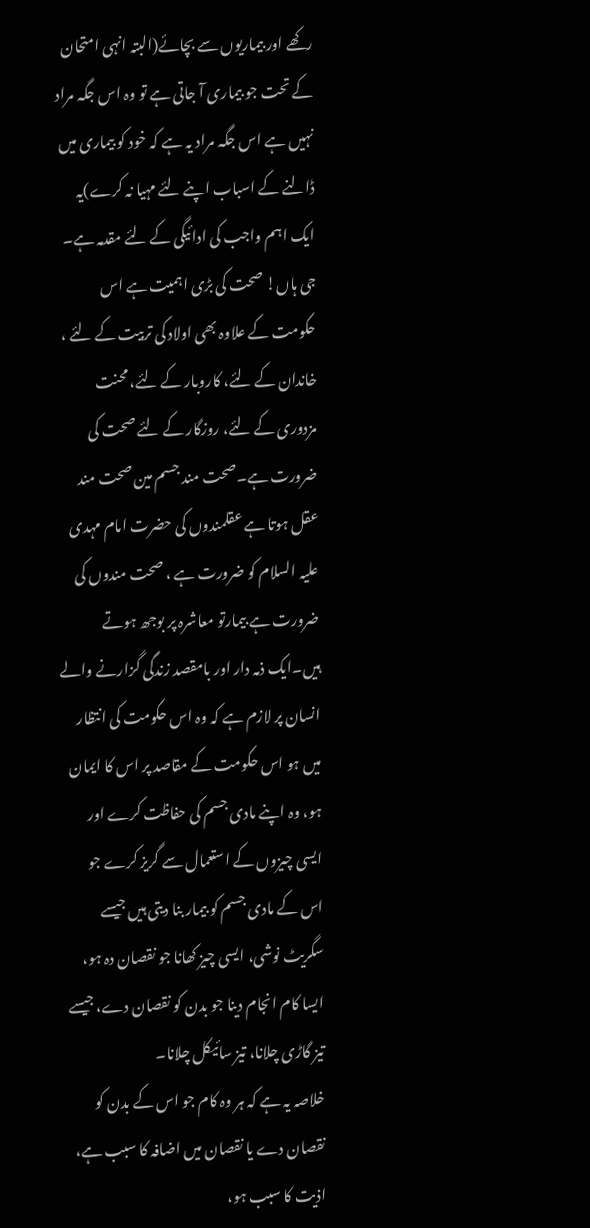رکھے اور بیماریوں سے بچائے(البتہ انہی امتحان کے تحت جو بیماری آ جاتی ہے تو وہ اس جگہ مراد نہیں ہے اس جگہ مراد یہ ہے کہ خود کو بیماری میں ڈالنے کے اسباب اپنے لئے مہیا نہ کرے)یہ ایک اہم واجب کی ادائیگی کے لئے مقدمہ ہے۔
جی ہاں! صحت کی بڑی اہمیت ہے اس حکومت کے علاوہ بھی اولاد کی تربیت کے لئے ، خاندان کے لئے، کاروبار کے لئے، محنت مزدوری کے لئے، روزگار کے لئے صحت کی ضرورت ہے۔صحت مند جسم مین صحت مند عقل ہوتا ہے عقلمندوں کی حضرت امام مہدی علیہ السلام کو ضرورت ہے ، صحت مندوں کی ضرورت ہے بیمارتو معاشرہ پر بوجھ ہوتے ہیں۔ایک ذمہ دار اور بامقصد زندگی گزارنے والے انسان پر لازم ہے کہ وہ اس حکومت کی انتظار میں ہو اس حکومت کے مقاصد پر اس کا ایمان ہو، وہ اپنے مادی جسم کی حفاظت کرے اور ایسی چیزوں کے استعمال سے گریز کرے جو اس کے مادی جسم کو بیمار بنا دیتی ہیں جیسے سگریٹ نوشی، ایسی چیز کھانا جو نقصان دہ ہو، ایسا کام انجام دینا جو بدن کو نقصان دے، جیسے تیز گاڑی چلانا، تیز سائیکل چلانا۔
خلاصہ یہ ہے کہ ہر وہ کام جو اس کے بدن کو نقصان دے یا نقصان میں اضافہ کا سبب ہے، اذیت کا سبب ہو،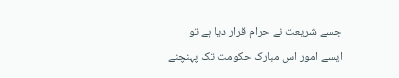جسے شریعت نے حرام قرار دیا ہے تو ایسے امور اس مبارک حکومت تک پہنچنے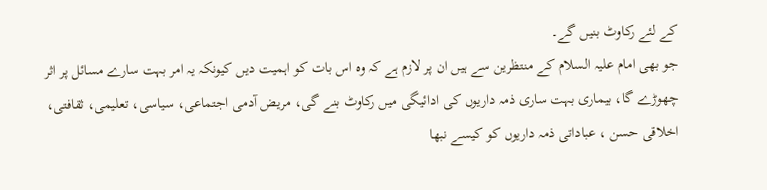کے لئے رکاوٹ بنیں گے۔
جو بھی امام علیہ السلام کے منتظرین سے ہیں ان پر لازم ہے کہ وہ اس بات کو اہمیت دیں کیونکہ یہ امر بہت سارے مسائل پر اثر چھوڑے گا، بیماری بہت ساری ذمہ داریوں کی ادائیگی میں رکاوٹ بنے گی، مریض آدمی اجتماعی، سیاسی، تعلیمی، ثقافتی، اخلاقی حسن ، عباداتی ذمہ داریوں کو کیسے نبھا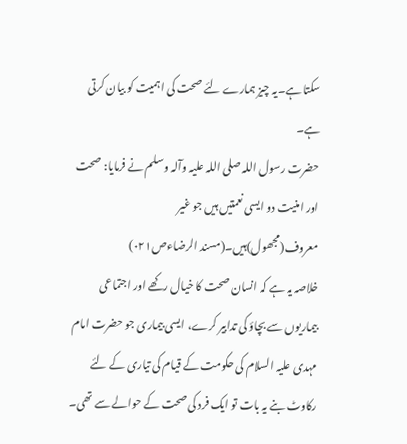سکتا ہے۔یہ چیز ہمارے لئے صحت کی اہمیت کو بیان کرتی ہے۔
حضرت رسول اللہ صلی اللہ علیہ وآلہ وسلم نے فرمایا: صحت اور امنیت دو ایسی نعمتیں ہیں جو غیر معروف(مجھول)ہیں۔(مسند الرضاءص۰۲۱)
خلاصہ یہ ہے کہ انسان صحت کا خیال رکھے اور اجتماعی بیماریوں سے بچاؤ کی تدابیر کرے، ایسی بیماری جو حضرت امام مہدی علیہ السلام کی حکومت کے قیام کی تیاری کے لئے رکاوٹ بنے یہ بات تو ایک فرد کی صحت کے حوالے سے تھی۔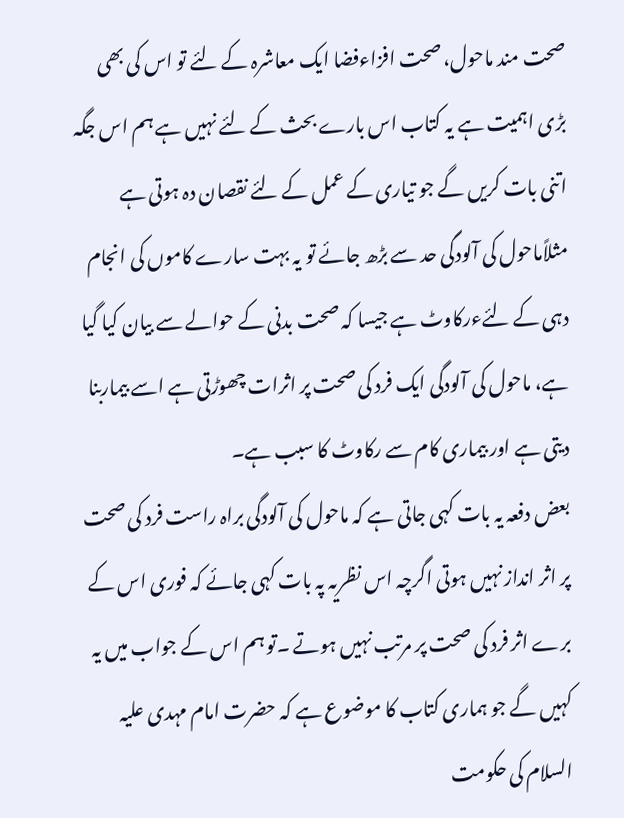صحت مند ماحول، صحت افزاءفضا ایک معاشرہ کے لئے تو اس کی بھی بڑی اہمیت ہے یہ کتاب اس بارے بحث کے لئے نہیں ہے ہم اس جگہ اتنی بات کریں گے جو تیاری کے عمل کے لئے نقصان دہ ہوتی ہے مثلاًماحول کی آلودگی حد سے بڑھ جائے تو یہ بہت سارے کاموں کی انجام دہی کے لئےءرکاوٹ ہے جیسا کہ صحت بدنی کے حوالے سے بیان کیا گیا ہے، ماحول کی آلودگی ایک فرد کی صحت پر اثرات چھوڑتی ہے اسے بیماربنا دیتی ہے اور بیماری کام سے رکاوٹ کا سبب ہے۔
بعض دفعہ یہ بات کہی جاتی ہے کہ ماحول کی آلودگی براہ راست فرد کی صحت پر اثر انداز نہیں ہوتی اگرچہ اس نظریہ پہ بات کہی جائے کہ فوری اس کے برے اثر فرد کی صحت پر مرتب نہیں ہوتے ۔تو ہم اس کے جواب میں یہ کہیں گے جو ہماری کتاب کا موضوع ہے کہ حضرت امام مہدی علیہ السلام کی حکومت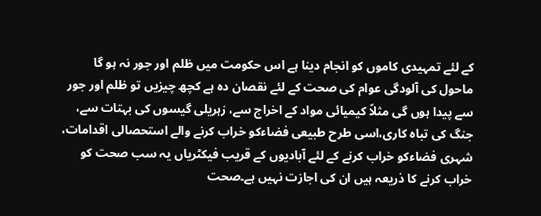کے لئے تمہیدی کاموں کو انجام دینا ہے اس حکومت میں ظلم اور جور نہ ہو گا ماحول کی آلودگی عوام کی صحت کے لئے نقصان دہ ہے کچھ چیزیں تو ظلم اور جور سے پیدا ہوں گی مثلاً کیمیائی مواد کے اخراج سے، زہریلی گیسوں کی بہتات سے، جنگ کی تباہ کاری،اسی طرح طبیعی فضاءکو خراب کرنے والے استحصالی اقدامات، شہری فضاءکو خراب کرنے کے لئے آبادیوں کے قریب فیکٹریاں یہ سب صحت کو خراب کرنے کا ذریعہ ہیں ان کی اجازت نہیں ہے۔صحت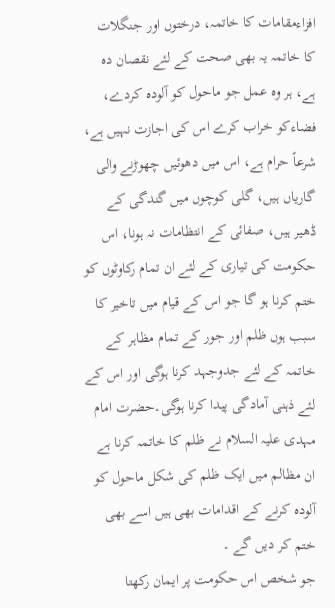افزاءمقامات کا خاتمہ، درختوں اور جنگلات کا خاتمہ یہ بھی صحت کے لئے نقصان دہ ہے، ہر وہ عمل جو ماحول کو آلودہ کردے، فضاءکو خراب کرے اس کی اجازت نہیں ہے، شرعاً حرام ہے، اس میں دھوئیں چھوڑنے والی گاریاں ہیں، گلی کوچوں میں گندگی کے ڈھیر ہیں، صفائی کے انتظامات نہ ہونا، اس حکومت کی تیاری کے لئے ان تمام رکاوٹوں کو ختم کرنا ہو گا جو اس کے قیام میں تاخیر کا سبب ہوں ظلم اور جور کے تمام مظاہر کے خاتمہ کے لئے جدوجہد کرنا ہوگی اور اس کے لئے ذہنی آمادگی پیدا کرنا ہوگی۔حضرت امام مہدی علیہ السلام نے ظلم کا خاتمہ کرنا ہے ان مظالم میں ایک ظلم کی شکل ماحول کو آلودہ کرنے کے اقدامات بھی ہیں اسے بھی ختم کر دیں گے ۔
جو شخص اس حکومت پر ایمان رکھتا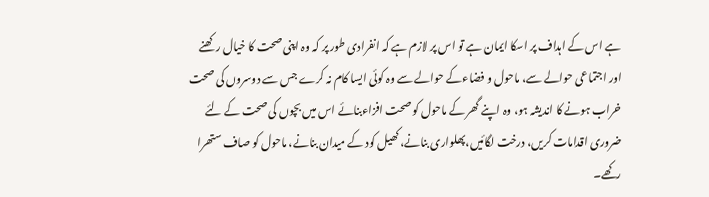ہے اس کے اہداف پر اسکا ایمان ہے تو اس پر لازم ہے کہ انفرادی طور پر کہ وہ اپنی صحت کا خیال رکھنے اور اجتماعی حوالے سے، ماحول و فضاءکے حوالے سے وہ کوئی ایسا کام نہ کرے جس سے دوسروں کی صحت خراب ہونے کا اندیشہ ہو، وہ اپنے گھر کے ماحول کو صحت افزاءبنائے اس میں بچوں کی صحت کے لئے ضروری اقدامات کریں، درخت لگائیں،پھلواری بنانے، کھیل کود کے میدان بنانے، ماحول کو صاف ستھرا رکھے۔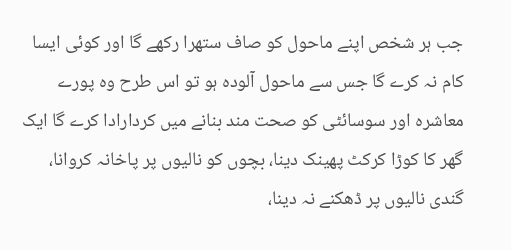جب ہر شخص اپنے ماحول کو صاف ستھرا رکھے گا اور کوئی ایسا کام نہ کرے گا جس سے ماحول آلودہ ہو تو اس طرح وہ پورے معاشرہ اور سوسائٹی کو صحت مند بنانے میں کردارادا کرے گا ایک گھر کا کوڑا کرکٹ پھینک دینا، بچوں کو نالیوں پر پاخانہ کروانا، گندی نالیوں پر ڈھکنے نہ دینا،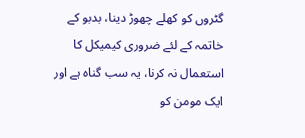گٹروں کو کھلے چھوڑ دینا، بدبو کے خاتمہ کے لئے ضروری کیمیکل کا استعمال نہ کرنا، یہ سب گناہ ہے اور ایک مومن کو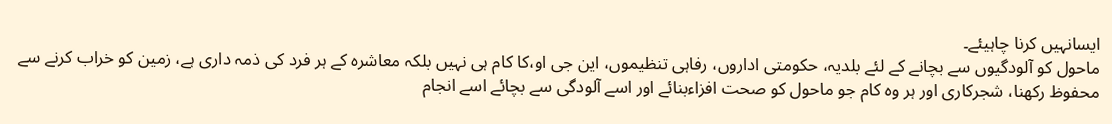ایسانہیں کرنا چاہیئے۔
ماحول کو آلودگیوں سے بچانے کے لئے بلدیہ، حکومتی اداروں، رفاہی تنظیموں، این جی او،کا کام ہی نہیں بلکہ معاشرہ کے ہر فرد کی ذمہ داری ہے، زمین کو خراب کرنے سے محفوظ رکھنا، شجرکاری اور ہر وہ کام جو ماحول کو صحت افزاءبنائے اور اسے آلودگی سے بچائے اسے انجام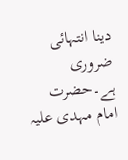دینا انتہائی ضروری ہے۔حضرت امام مہدی علیہ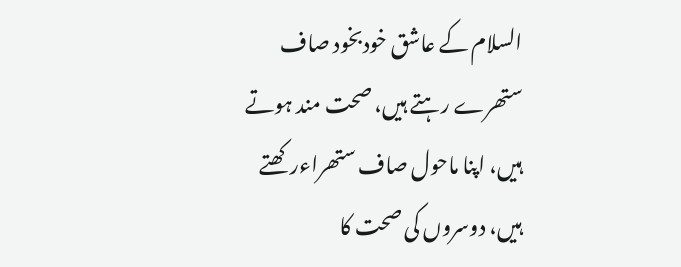السلام کے عاشق خودبخود صاف ستھرے رہتے ہیں، صحت مند ہوتے ہیں، اپنا ماحول صاف ستھراءرکھتے ہیں، دوسروں کی صحت کا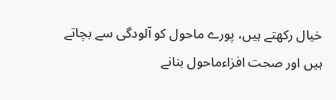خیال رکھتے ہیں، پورے ماحول کو آلودگی سے بچاتے ہیں اور صحت افزاءماحول بنانے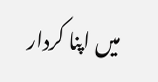میں اپنا کردار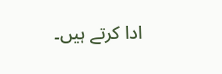ادا کرتے ہیں۔